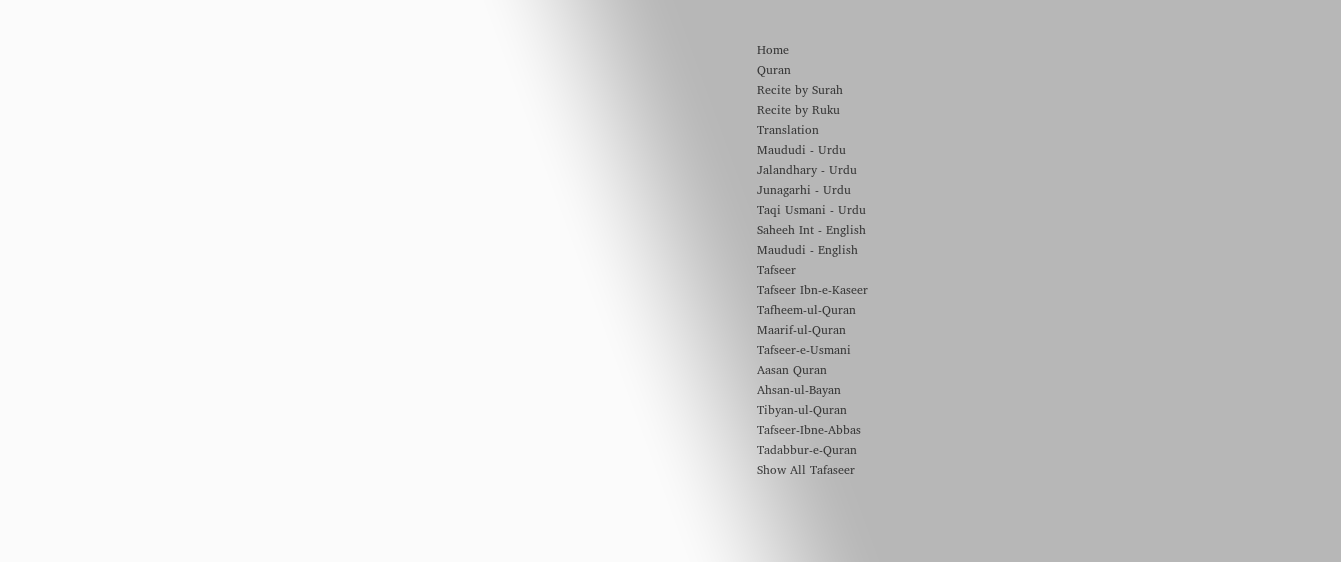Home
Quran
Recite by Surah
Recite by Ruku
Translation
Maududi - Urdu
Jalandhary - Urdu
Junagarhi - Urdu
Taqi Usmani - Urdu
Saheeh Int - English
Maududi - English
Tafseer
Tafseer Ibn-e-Kaseer
Tafheem-ul-Quran
Maarif-ul-Quran
Tafseer-e-Usmani
Aasan Quran
Ahsan-ul-Bayan
Tibyan-ul-Quran
Tafseer-Ibne-Abbas
Tadabbur-e-Quran
Show All Tafaseer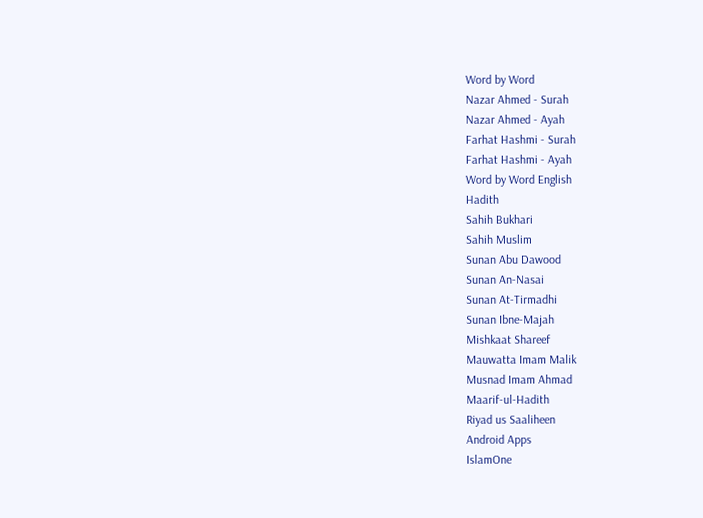Word by Word
Nazar Ahmed - Surah
Nazar Ahmed - Ayah
Farhat Hashmi - Surah
Farhat Hashmi - Ayah
Word by Word English
Hadith
Sahih Bukhari
Sahih Muslim
Sunan Abu Dawood
Sunan An-Nasai
Sunan At-Tirmadhi
Sunan Ibne-Majah
Mishkaat Shareef
Mauwatta Imam Malik
Musnad Imam Ahmad
Maarif-ul-Hadith
Riyad us Saaliheen
Android Apps
IslamOne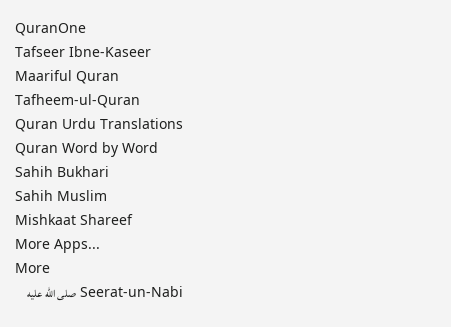QuranOne
Tafseer Ibne-Kaseer
Maariful Quran
Tafheem-ul-Quran
Quran Urdu Translations
Quran Word by Word
Sahih Bukhari
Sahih Muslim
Mishkaat Shareef
More Apps...
More
Seerat-un-Nabi صلى الله عليه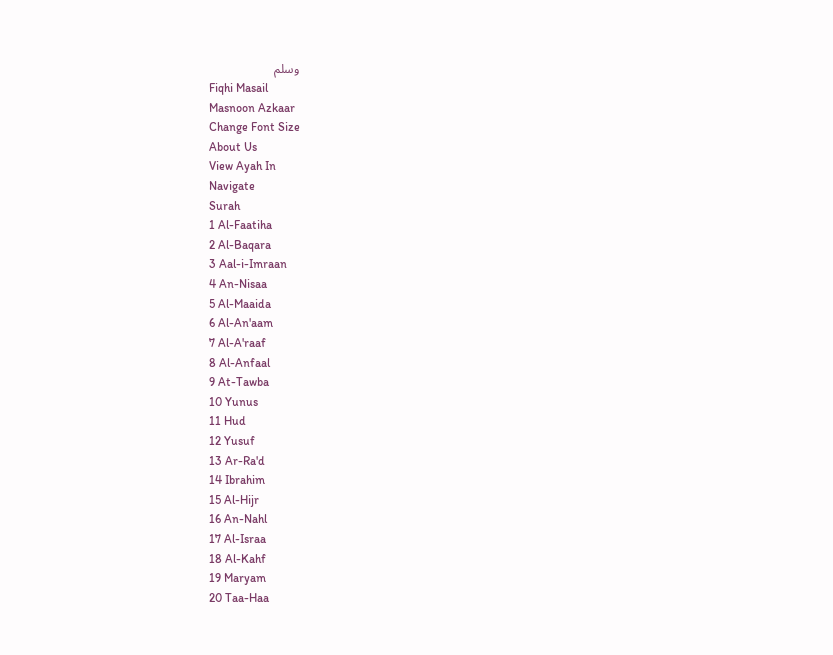وسلم
Fiqhi Masail
Masnoon Azkaar
Change Font Size
About Us
View Ayah In
Navigate
Surah
1 Al-Faatiha
2 Al-Baqara
3 Aal-i-Imraan
4 An-Nisaa
5 Al-Maaida
6 Al-An'aam
7 Al-A'raaf
8 Al-Anfaal
9 At-Tawba
10 Yunus
11 Hud
12 Yusuf
13 Ar-Ra'd
14 Ibrahim
15 Al-Hijr
16 An-Nahl
17 Al-Israa
18 Al-Kahf
19 Maryam
20 Taa-Haa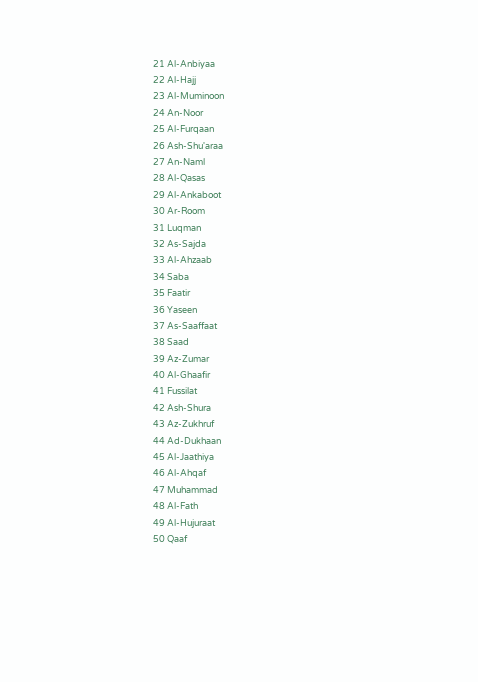21 Al-Anbiyaa
22 Al-Hajj
23 Al-Muminoon
24 An-Noor
25 Al-Furqaan
26 Ash-Shu'araa
27 An-Naml
28 Al-Qasas
29 Al-Ankaboot
30 Ar-Room
31 Luqman
32 As-Sajda
33 Al-Ahzaab
34 Saba
35 Faatir
36 Yaseen
37 As-Saaffaat
38 Saad
39 Az-Zumar
40 Al-Ghaafir
41 Fussilat
42 Ash-Shura
43 Az-Zukhruf
44 Ad-Dukhaan
45 Al-Jaathiya
46 Al-Ahqaf
47 Muhammad
48 Al-Fath
49 Al-Hujuraat
50 Qaaf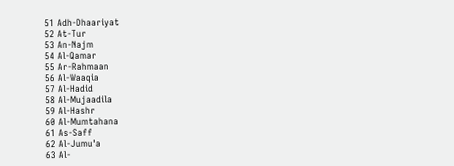51 Adh-Dhaariyat
52 At-Tur
53 An-Najm
54 Al-Qamar
55 Ar-Rahmaan
56 Al-Waaqia
57 Al-Hadid
58 Al-Mujaadila
59 Al-Hashr
60 Al-Mumtahana
61 As-Saff
62 Al-Jumu'a
63 Al-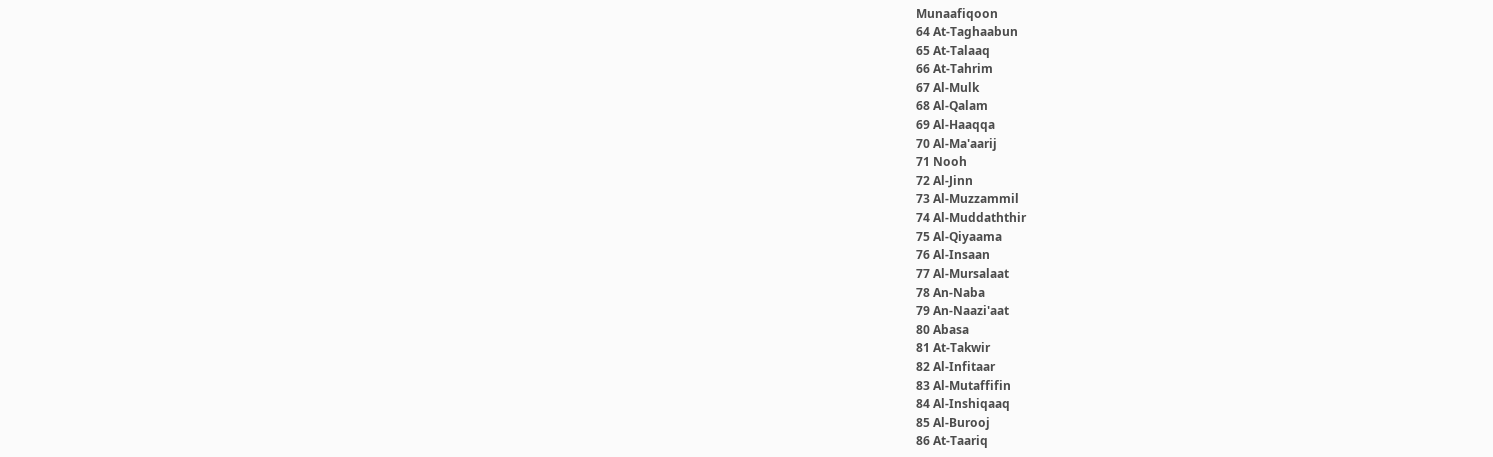Munaafiqoon
64 At-Taghaabun
65 At-Talaaq
66 At-Tahrim
67 Al-Mulk
68 Al-Qalam
69 Al-Haaqqa
70 Al-Ma'aarij
71 Nooh
72 Al-Jinn
73 Al-Muzzammil
74 Al-Muddaththir
75 Al-Qiyaama
76 Al-Insaan
77 Al-Mursalaat
78 An-Naba
79 An-Naazi'aat
80 Abasa
81 At-Takwir
82 Al-Infitaar
83 Al-Mutaffifin
84 Al-Inshiqaaq
85 Al-Burooj
86 At-Taariq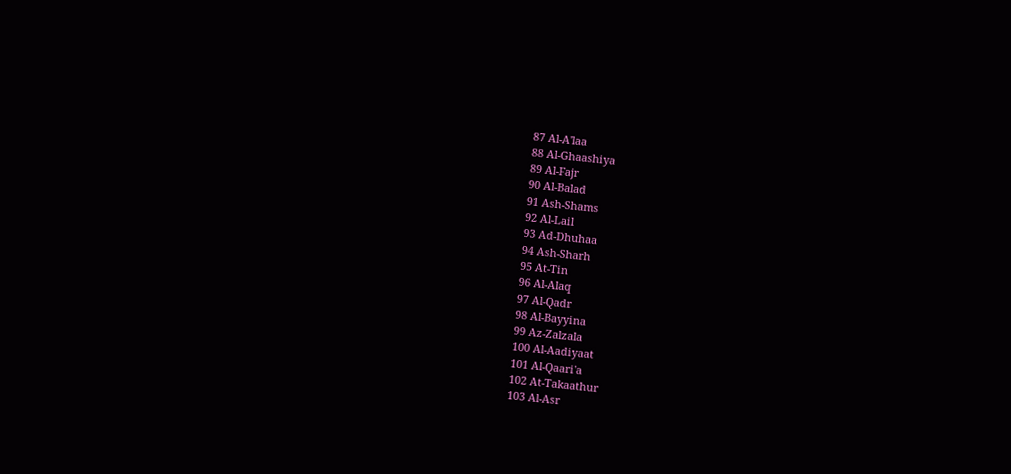87 Al-A'laa
88 Al-Ghaashiya
89 Al-Fajr
90 Al-Balad
91 Ash-Shams
92 Al-Lail
93 Ad-Dhuhaa
94 Ash-Sharh
95 At-Tin
96 Al-Alaq
97 Al-Qadr
98 Al-Bayyina
99 Az-Zalzala
100 Al-Aadiyaat
101 Al-Qaari'a
102 At-Takaathur
103 Al-Asr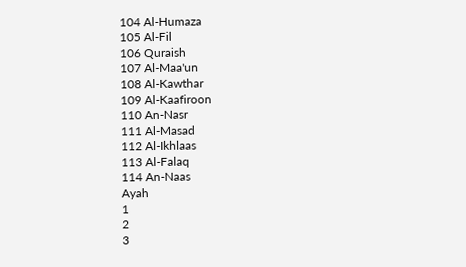104 Al-Humaza
105 Al-Fil
106 Quraish
107 Al-Maa'un
108 Al-Kawthar
109 Al-Kaafiroon
110 An-Nasr
111 Al-Masad
112 Al-Ikhlaas
113 Al-Falaq
114 An-Naas
Ayah
1
2
3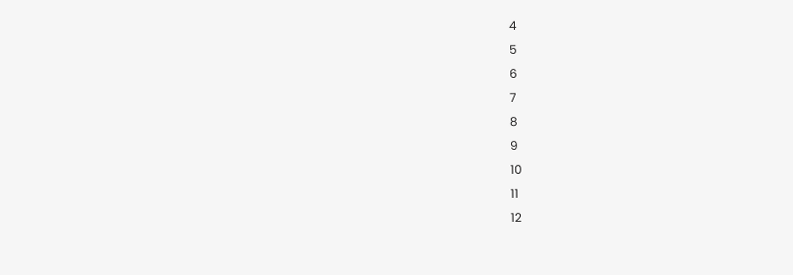4
5
6
7
8
9
10
11
12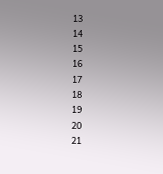13
14
15
16
17
18
19
20
21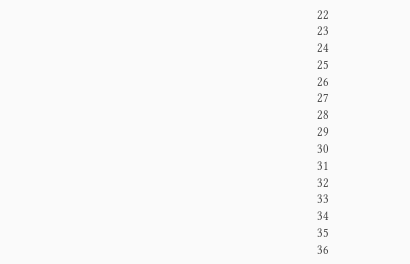22
23
24
25
26
27
28
29
30
31
32
33
34
35
36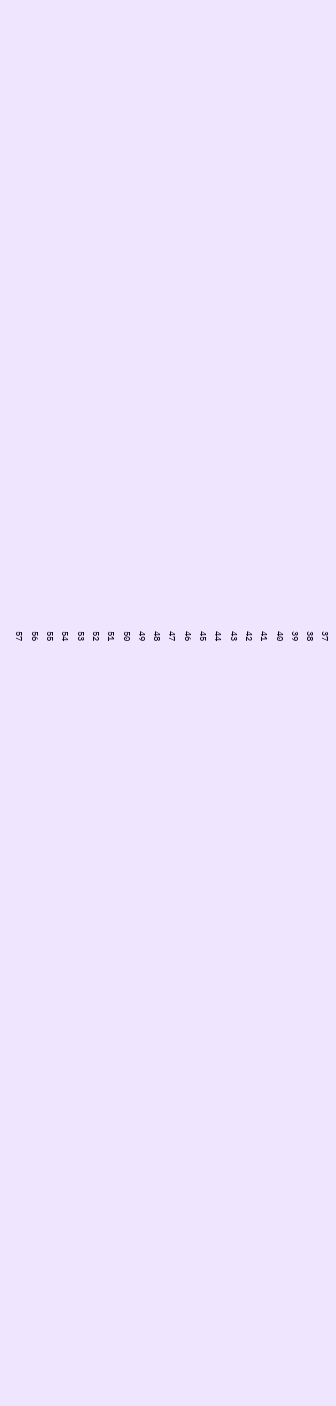37
38
39
40
41
42
43
44
45
46
47
48
49
50
51
52
53
54
55
56
57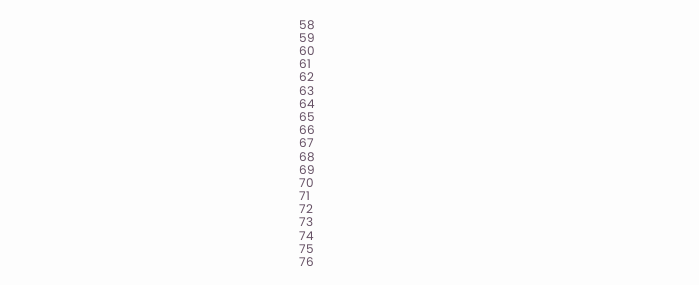58
59
60
61
62
63
64
65
66
67
68
69
70
71
72
73
74
75
76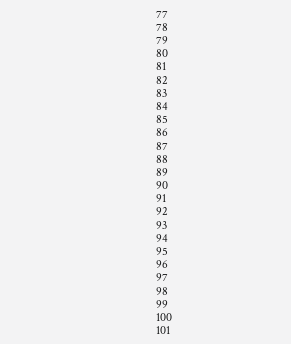77
78
79
80
81
82
83
84
85
86
87
88
89
90
91
92
93
94
95
96
97
98
99
100
101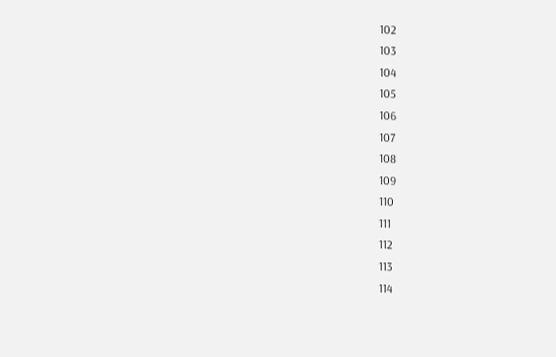102
103
104
105
106
107
108
109
110
111
112
113
114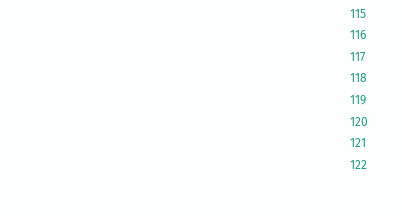115
116
117
118
119
120
121
122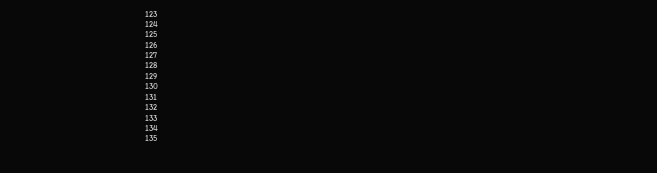123
124
125
126
127
128
129
130
131
132
133
134
135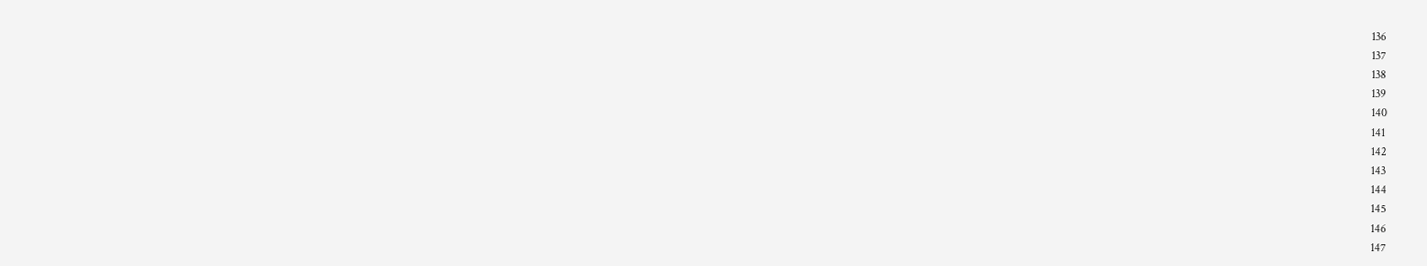136
137
138
139
140
141
142
143
144
145
146
147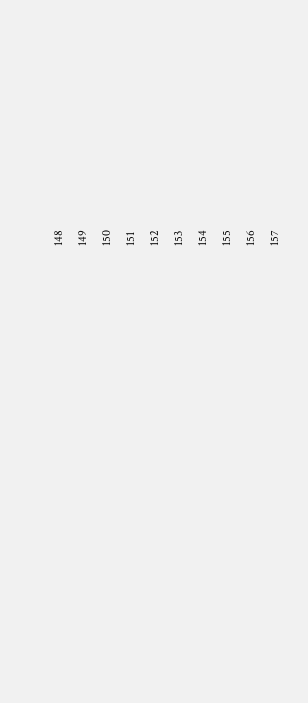148
149
150
151
152
153
154
155
156
157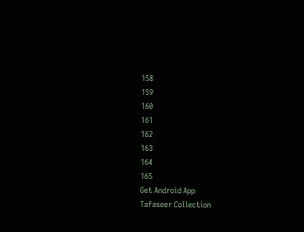158
159
160
161
162
163
164
165
Get Android App
Tafaseer Collection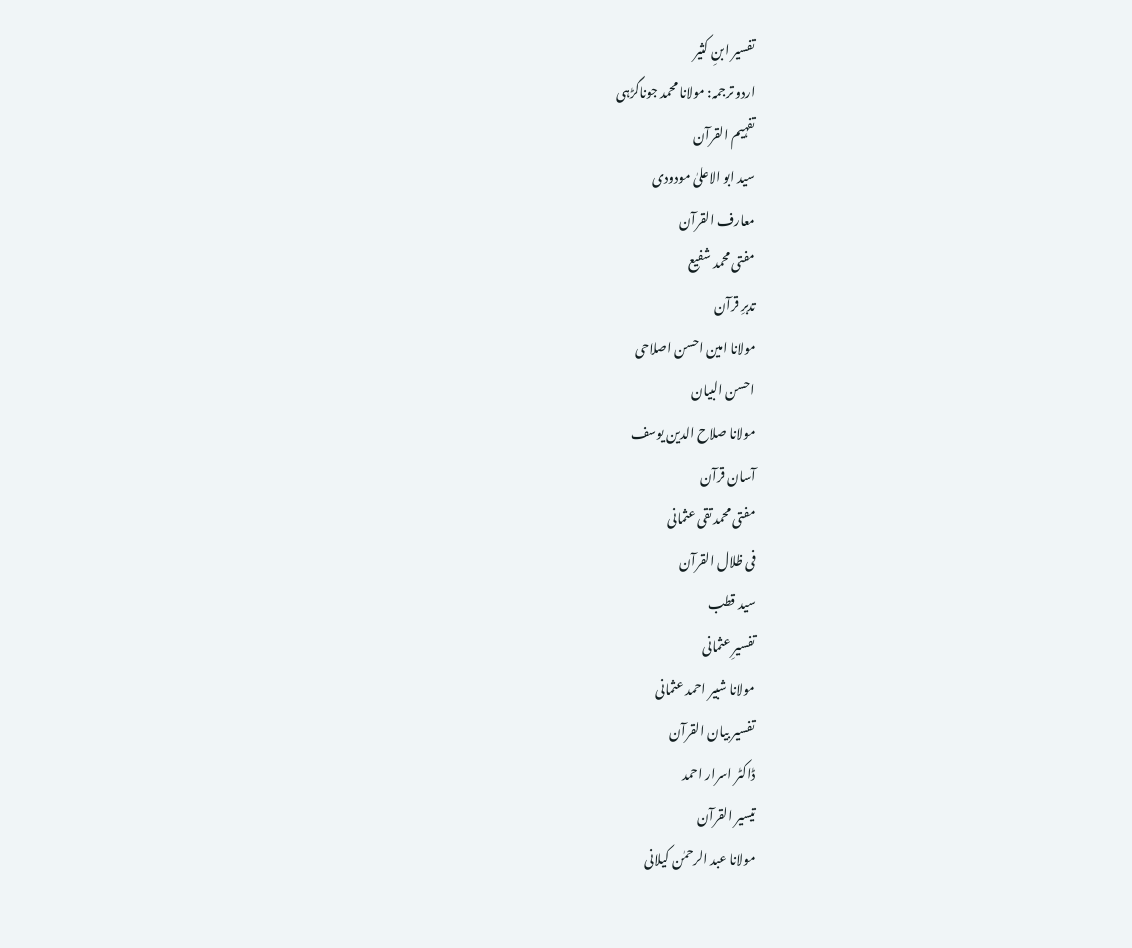تفسیر ابنِ کثیر
اردو ترجمہ: مولانا محمد جوناگڑہی
تفہیم القرآن
سید ابو الاعلیٰ مودودی
معارف القرآن
مفتی محمد شفیع
تدبرِ قرآن
مولانا امین احسن اصلاحی
احسن البیان
مولانا صلاح الدین یوسف
آسان قرآن
مفتی محمد تقی عثمانی
فی ظلال القرآن
سید قطب
تفسیرِ عثمانی
مولانا شبیر احمد عثمانی
تفسیر بیان القرآن
ڈاکٹر اسرار احمد
تیسیر القرآن
مولانا عبد الرحمٰن کیلانی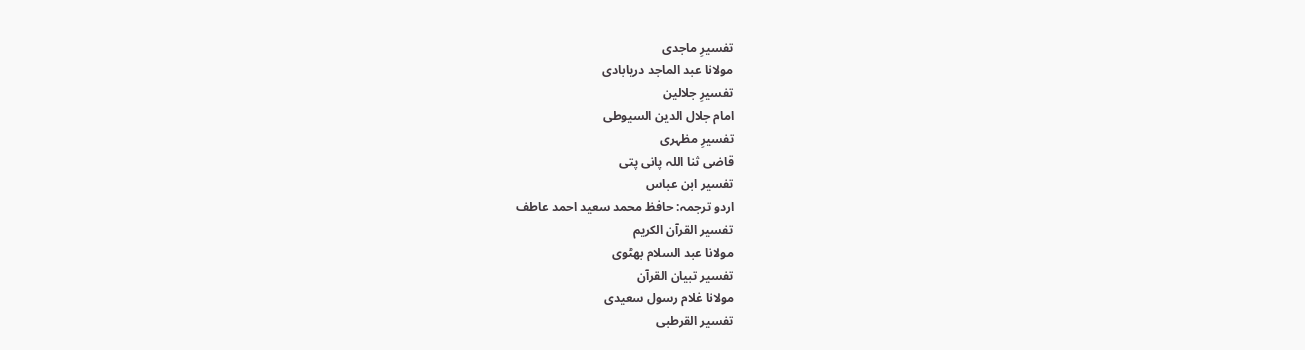تفسیرِ ماجدی
مولانا عبد الماجد دریابادی
تفسیرِ جلالین
امام جلال الدین السیوطی
تفسیرِ مظہری
قاضی ثنا اللہ پانی پتی
تفسیر ابن عباس
اردو ترجمہ: حافظ محمد سعید احمد عاطف
تفسیر القرآن الکریم
مولانا عبد السلام بھٹوی
تفسیر تبیان القرآن
مولانا غلام رسول سعیدی
تفسیر القرطبی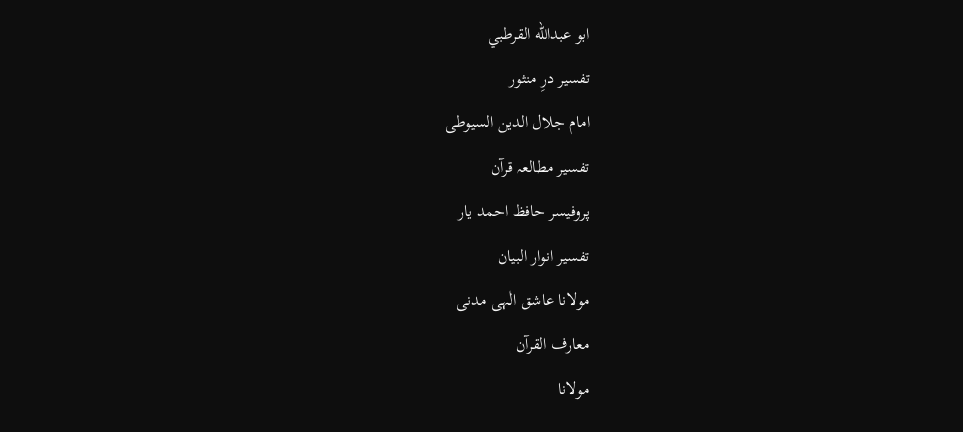ابو عبدالله القرطبي
تفسیر درِ منثور
امام جلال الدین السیوطی
تفسیر مطالعہ قرآن
پروفیسر حافظ احمد یار
تفسیر انوار البیان
مولانا عاشق الٰہی مدنی
معارف القرآن
مولانا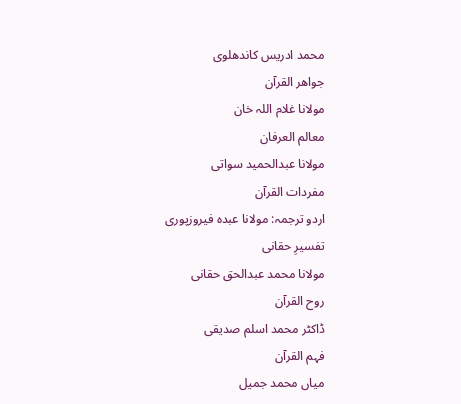محمد ادریس کاندھلوی
جواھر القرآن
مولانا غلام اللہ خان
معالم العرفان
مولانا عبدالحمید سواتی
مفردات القرآن
اردو ترجمہ: مولانا عبدہ فیروزپوری
تفسیرِ حقانی
مولانا محمد عبدالحق حقانی
روح القرآن
ڈاکٹر محمد اسلم صدیقی
فہم القرآن
میاں محمد جمیل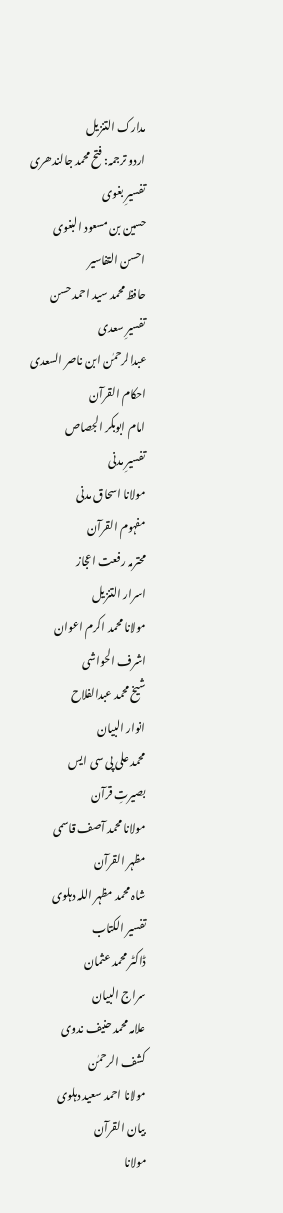مدارک التنزیل
اردو ترجمہ: فتح محمد جالندھری
تفسیرِ بغوی
حسین بن مسعود البغوی
احسن التفاسیر
حافظ محمد سید احمد حسن
تفسیرِ سعدی
عبدالرحمٰن ابن ناصر السعدی
احکام القرآن
امام ابوبکر الجصاص
تفسیرِ مدنی
مولانا اسحاق مدنی
مفہوم القرآن
محترمہ رفعت اعجاز
اسرار التنزیل
مولانا محمد اکرم اعوان
اشرف الحواشی
شیخ محمد عبدالفلاح
انوار البیان
محمد علی پی سی ایس
بصیرتِ قرآن
مولانا محمد آصف قاسمی
مظہر القرآن
شاہ محمد مظہر اللہ دہلوی
تفسیر الکتاب
ڈاکٹر محمد عثمان
سراج البیان
علامہ محمد حنیف ندوی
کشف الرحمٰن
مولانا احمد سعید دہلوی
بیان القرآن
مولانا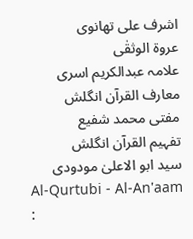اشرف علی تھانوی
عروۃ الوثقٰی
علامہ عبدالکریم اسری
معارف القرآن انگلش
مفتی محمد شفیع
تفہیم القرآن انگلش
سید ابو الاعلیٰ مودودی
Al-Qurtubi - Al-An'aam :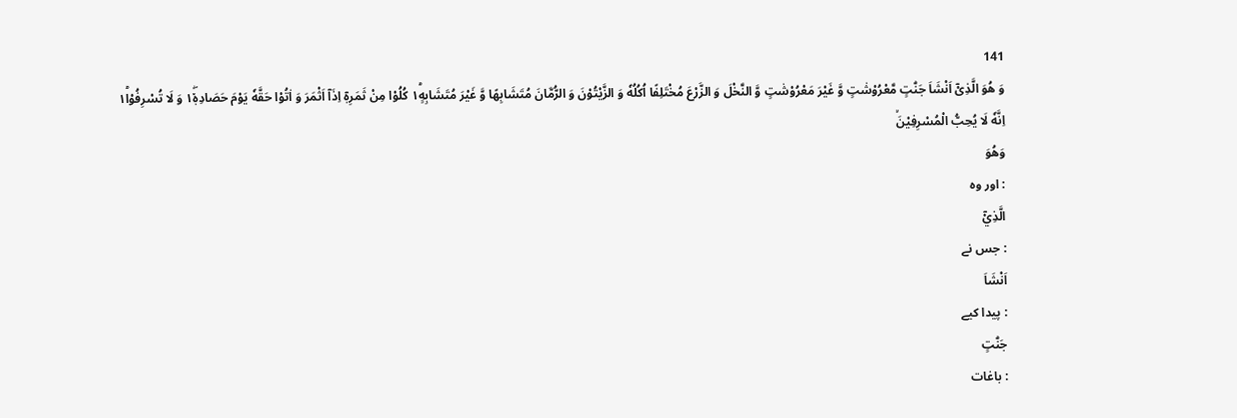141
وَ هُوَ الَّذِیْۤ اَنْشَاَ جَنّٰتٍ مَّعْرُوْشٰتٍ وَّ غَیْرَ مَعْرُوْشٰتٍ وَّ النَّخْلَ وَ الزَّرْعَ مُخْتَلِفًا اُكُلُهٗ وَ الزَّیْتُوْنَ وَ الرُّمَّانَ مُتَشَابِهًا وَّ غَیْرَ مُتَشَابِهٍ١ؕ كُلُوْا مِنْ ثَمَرِهٖۤ اِذَاۤ اَثْمَرَ وَ اٰتُوْا حَقَّهٗ یَوْمَ حَصَادِهٖ١ۖ٘ وَ لَا تُسْرِفُوْا١ؕ اِنَّهٗ لَا یُحِبُّ الْمُسْرِفِیْنَۙ
وَهُوَ
: اور وہ
الَّذِيْٓ
: جس نے
اَنْشَاَ
: پیدا کیے
جَنّٰتٍ
: باغات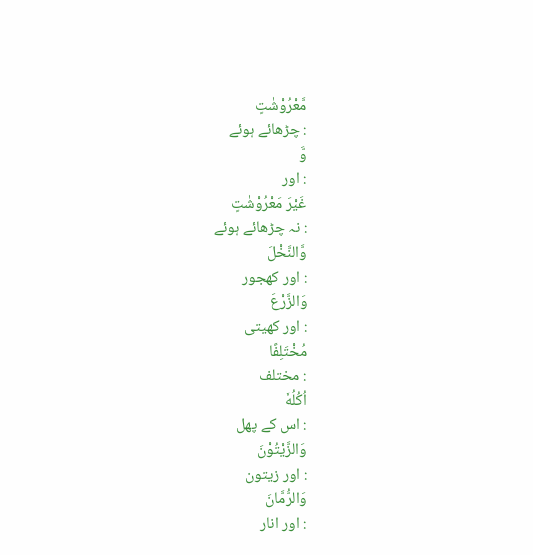مَّعْرُوْشٰتٍ
: چڑھائے ہوئے
وَّ
: اور
غَيْرَ مَعْرُوْشٰتٍ
: نہ چڑھائے ہوئے
وَّالنَّخْلَ
: اور کھجور
وَالزَّرْعَ
: اور کھیتی
مُخْتَلِفًا
: مختلف
اُكُلُهٗ
: اس کے پھل
وَالزَّيْتُوْنَ
: اور زیتون
وَالرُّمَّانَ
: اور انار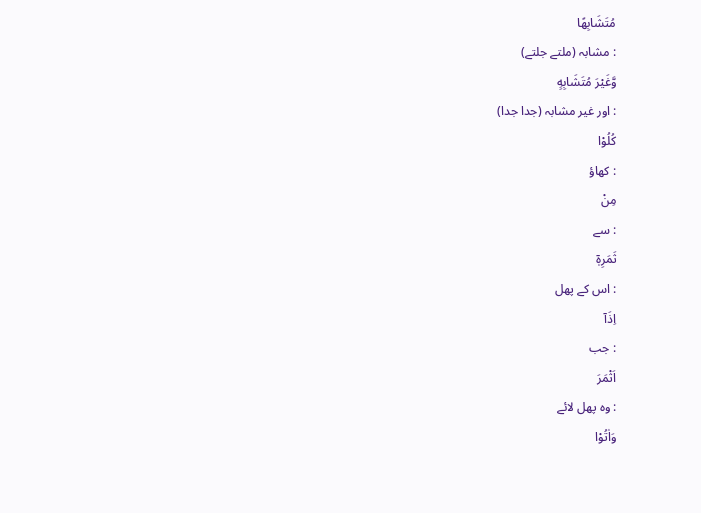مُتَشَابِهًا
: مشابہ (ملتے جلتے)
وَّغَيْرَ مُتَشَابِهٍ
: اور غیر مشابہ (جدا جدا)
كُلُوْا
: کھاؤ
مِنْ
: سے
ثَمَرِهٖٓ
: اس کے پھل
اِذَآ
: جب
اَثْمَرَ
: وہ پھل لائے
وَاٰتُوْا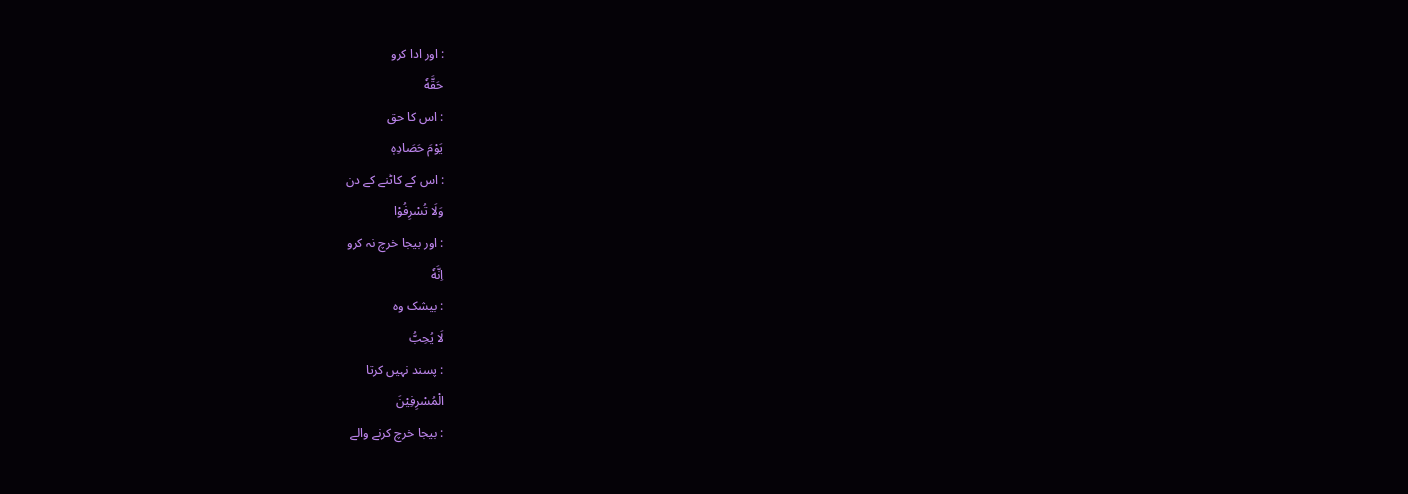: اور ادا کرو
حَقَّهٗ
: اس کا حق
يَوْمَ حَصَادِهٖ
: اس کے کاٹنے کے دن
وَلَا تُسْرِفُوْا
: اور بیجا خرچ نہ کرو
اِنَّهٗ
: بیشک وہ
لَا يُحِبُّ
: پسند نہیں کرتا
الْمُسْرِفِيْنَ
: بیجا خرچ کرنے والے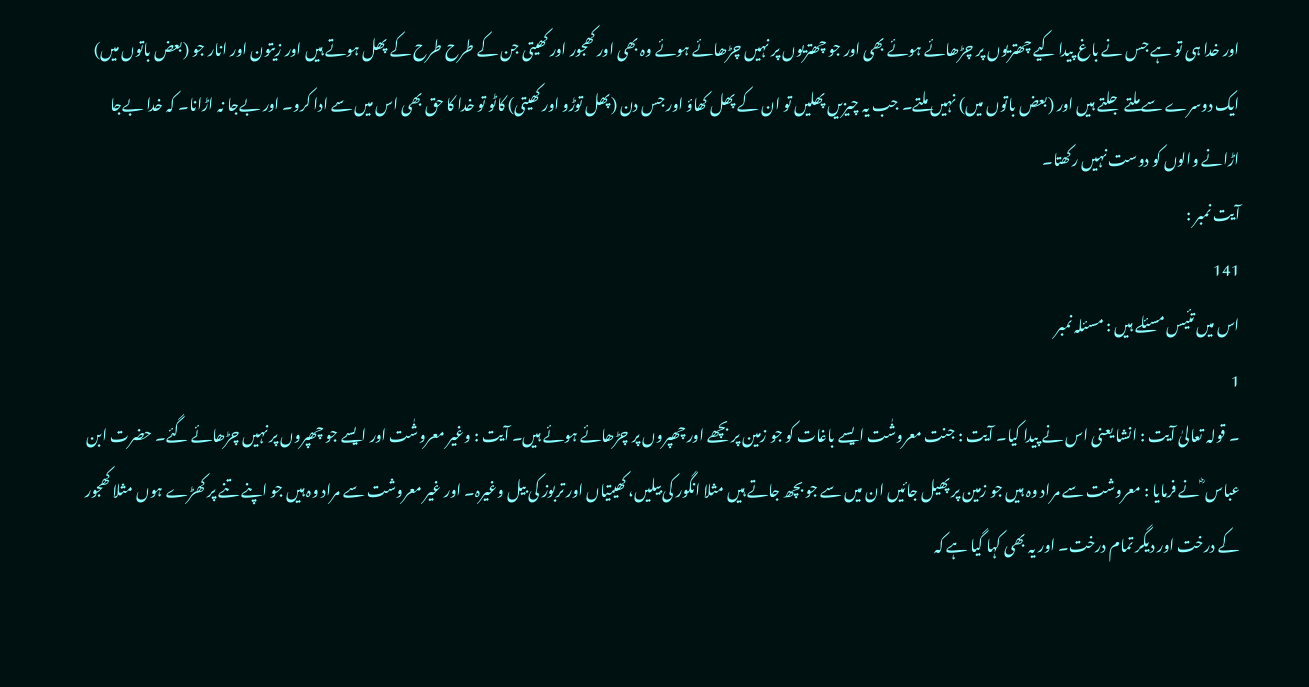اور خدا ہی تو ہے جس نے باغ پیدا کیے چھتریوں پر چڑھائے ہوئے بھی اور جو چھتریوں پر نہیں چڑھائے ہوئے وہ بھی اور کھجور اور کھیتی جن کے طرح طرح کے پھل ہوتے ہیں اور زیتون اور انار جو (بعض باتوں میں) ایک دوسرے سے ملتے جلتے ہیں اور (بعض باتوں میں) نہیں ملتے۔ جب یہ چیزیں پھلیں تو ان کے پھل کھاؤ اور جس دن (پھل توڑو اور کھیتی) کاٹو تو خدا کا حق بھی اس میں سے ادا کرو۔ اور بےجا نہ اڑانا۔ کہ خدا بےجا اڑانے والوں کو دوست نہیں رکھتا۔
آیت نمبر :
141
اس میں تئیس مسئلے ہیں : مسئلہ نمبر
1
۔ قولہ تعالیٰ آیت : انشا یعنی اس نے پیدا کیا۔ آیت : جنت معروشٰت ایسے باغات کو جو زمین پر بچھے اور چھپروں پر چڑھائے ہوئے ہیں۔ آیت : وغیر معروشٰت اور ایسے جو چھپروں پر نہیں چڑھائے گئے۔ حضرت ابن عباس ؓ نے فرمایا : معروشت سے مراد وہ ہیں جو زمین پر پھیل جائیں ان میں سے جو بچھ جاتے ہیں مثلا انگور کی بیلیں، کھیتیاں اور تربوز کی بیل وغیرہ۔ اور غیر معروشت سے مراد وہ ہیں جو اپنے تنے پر کھڑے ہوں مثلا کھجور کے درخت اور دیگر تمام درخت۔ اور یہ بھی کہا گیا ہے کہ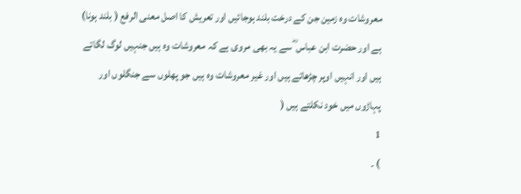معروشات وہ زمین جن کے درخت بلند ہوجائیں اور تعریش کا اصل معنی الرفع ( بلند ہونا) ہے اور حضرت ابن عباس ؓ سے یہ بھی مروی ہے کہ معروشات وہ ہیں جنہیں لوگ لگاتے ہیں اور انہیں اوپر چڑھاتے ہیں اور غیر معروشات وہ ہیں جو پھلوں سے جنگلوں اور پہاڑوں میں خود نکلتے ہیں (
1
) ۔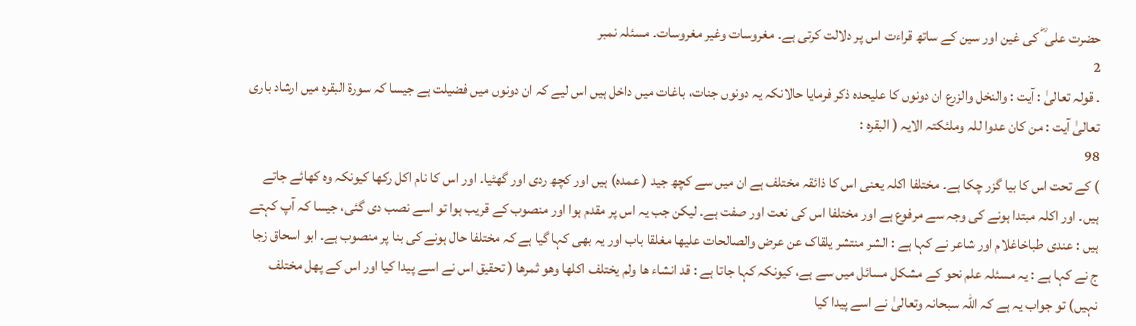حضرت علی ؓ کی غین اور سین کے ساتھ قراءت اس پر دلالت کرتی ہے۔ مغروسات وغیر مغروسات۔ مسئلہ نمبر
2
۔ قولہ تعالیٰ : آیت : والنخل والزرع ان دونوں کا علیحدہ ذکر فرمایا حالانکہ یہ دونوں جنات، باغات میں داخل ہیں اس لیے کہ ان دونوں میں فضیلت ہے جیسا کہ سورة البقرہ میں ارشاد باری تعالیٰ آیت : من کان عدوا للہ وملئکتہ الایہ ( البقرہ :
98
) کے تحت اس کا بیا گزر چکا ہے۔ مختلفا اکلہ یعنی اس کا ذائقہ مختلف ہے ان میں سے کچھ جید ( عمدہ) ہیں اور کچھ ردی اور گھٹیا۔ اور اس کا نام اکل رکھا کیونکہ وہ کھائے جاتے ہیں۔ اور اکلہ مبتدا ہونے کی وجہ سے مرفوع ہے اور مختلفا اس کی نعت اور صفت ہے۔ لیکن جب یہ اس پر مقدم ہوا اور منصوب کے قریب ہوا تو اسے نصب دی گئی، جیسا کہ آپ کہتے ہیں : عندی طباخاغلام اور شاعر نے کہا ہے : الشر منتشر یلقاک عن عرض والصالحات علیھا مغلقا باب اور یہ بھی کہا گیا ہے کہ مختلفا حال ہونے کی بنا پر منصوب ہے۔ ابو اسحاق زجا ج نے کہا ہے : یہ مسئلہ علم نحو کے مشکل مسائل میں سے ہے، کیونکہ کہا جاتا ہے : قد انشاء ھا ولم یختلف اکلھا وھو ثمرھا ( تحقیق اس نے اسے پیدا کیا اور اس کے پھل مختلف نہیں) تو جواب یہ ہے کہ اللہ سبحانہ وتعالیٰ نے اسے پیدا کیا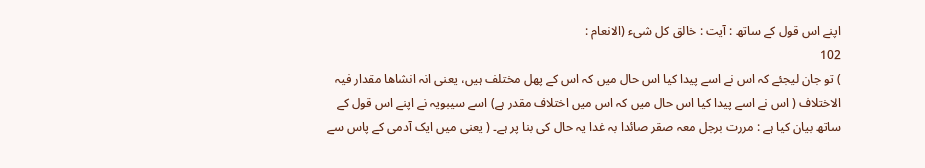اپنے اس قول کے ساتھ : آیت : خالق کل شیء (الانعام :
102
) تو جان لیجئے کہ اس نے اسے پیدا کیا اس حال میں کہ اس کے پھل مختلف ہیں، یعنی انہ انشاھا مقدار فیہ الاختلاف ( اس نے اسے پیدا کیا اس حال میں کہ اس میں اختلاف مقدر ہے) اسے سیبویہ نے اپنے اس قول کے ساتھ بیان کیا ہے : مررت برجل معہ صقر صائدا بہ غدا یہ حال کی بنا پر ہے۔ ( یعنی میں ایک آدمی کے پاس سے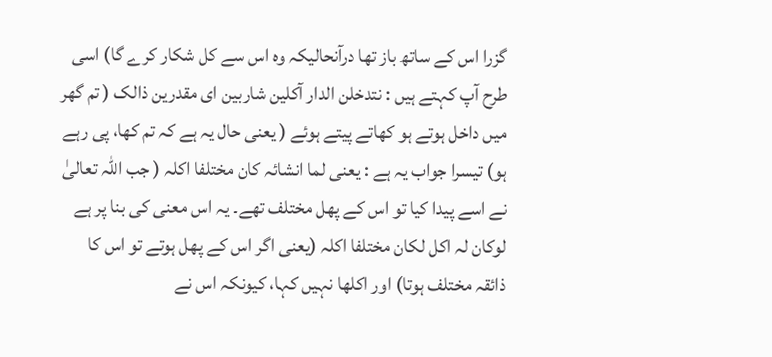گزرا اس کے ساتھ باز تھا درآنحالیکہ وہ اس سے کل شکار کرے گا) اسی طرح آپ کہتے ہیں : نتدخلن الدار آکلین شاربین ای مقدرین ذالک ( تم گھر میں داخل ہوتے ہو کھاتے پیتے ہوئے ( یعنی حال یہ ہے کہ تم کھا، پی رہے ہو) تیسرا جواب یہ ہے : یعنی لما انشائہ کان مختلفا اکلہ ( جب اللہ تعالیٰ نے اسے پیدا کیا تو اس کے پھل مختلف تھے۔ یہ اس معنی کی بنا پر ہے لوکان لہ اکل لکان مختلفا اکلہ (یعنی اگر اس کے پھل ہوتے تو اس کا ذائقہ مختلف ہوتا) اور اکلھا نہیں کہا، کیونکہ اس نے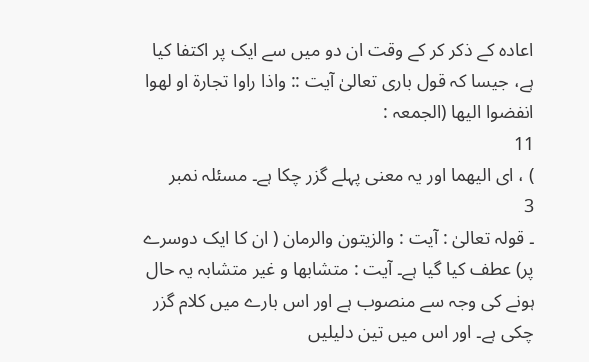اعادہ کے ذکر کر کے وقت ان دو میں سے ایک پر اکتفا کیا ہے، جیسا کہ قول باری تعالیٰ آیت :: واذا راوا تجارۃ او لھوا انفضوا الیھا (الجمعہ :
11
) ، ای الیھما اور یہ معنی پہلے گزر چکا ہے۔ مسئلہ نمبر
3
۔ قولہ تعالیٰ : آیت : والزیتون والرمان ( ان کا ایک دوسرے پر) عطف کیا گیا ہے۔ آیت : متشابھا و غیر متشابہ یہ حال ہونے کی وجہ سے منصوب ہے اور اس بارے میں کلام گزر چکی ہے۔ اور اس میں تین دلیلیں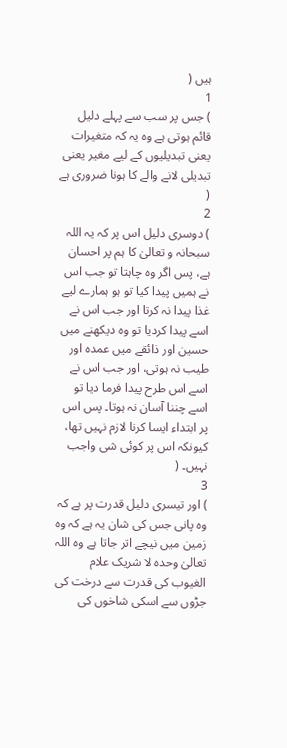ہیں (
1
) جس پر سب سے پہلے دلیل قائم ہوتی ہے وہ یہ کہ متغیرات یعنی تبدیلیوں کے لیے مغیر یعنی تبدیلی لانے والے کا ہونا ضروری ہے (
2
) دوسری دلیل اس پر کہ یہ اللہ سبحانہ و تعالیٰ کا ہم پر احسان ہے، پس اگر وہ چاہتا تو جب اس نے ہمیں پیدا کیا تو ہو ہمارے لیے غذا پیدا نہ کرتا اور جب اس نے اسے پیدا کردیا تو وہ دیکھنے میں حسین اور ذائقے میں عمدہ اور طیب نہ ہوتی، اور جب اس نے اسے اس طرح پیدا فرما دیا تو اسے چننا آسان نہ ہوتا۔ پس اس پر ابتداء ایسا کرنا لازم نہیں تھا، کیونکہ اس پر کوئی شی واجب نہیں۔ (
3
) اور تیسری دلیل قدرت پر ہے کہ وہ پانی جس کی شان یہ ہے کہ وہ زمین میں نیچے اتر جاتا ہے وہ اللہ تعالیٰ وحدہ لا شریک علام الغیوب کی قدرت سے درخت کی جڑوں سے اسکی شاخوں کی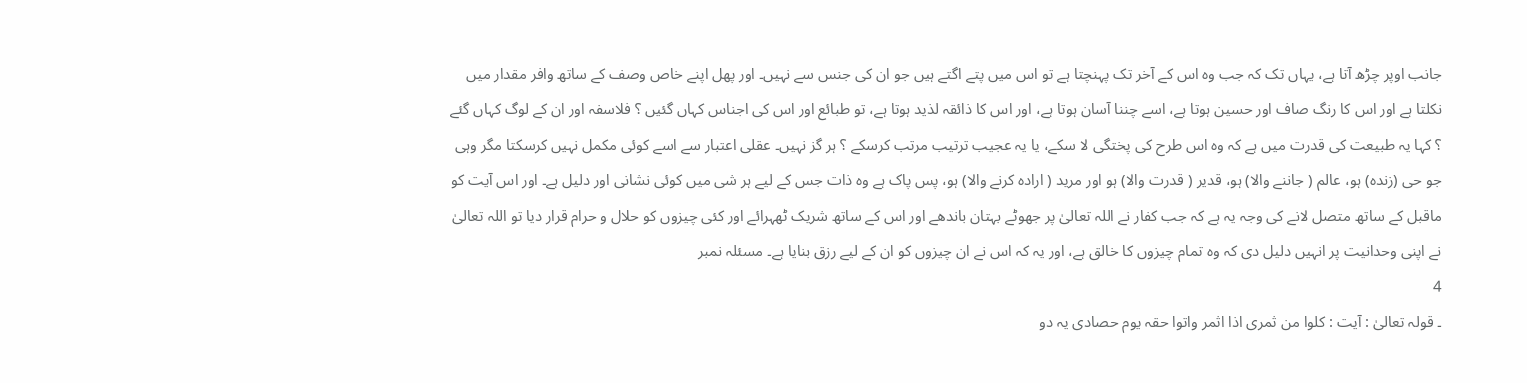جانب اوپر چڑھ آتا ہے، یہاں تک کہ جب وہ اس کے آخر تک پہنچتا ہے تو اس میں پتے اگتے ہیں جو ان کی جنس سے نہیں۔ اور پھل اپنے خاص وصف کے ساتھ وافر مقدار میں نکلتا ہے اور اس کا رنگ صاف اور حسین ہوتا ہے، اسے چننا آسان ہوتا ہے، اور اس کا ذائقہ لذید ہوتا ہے، تو طبائع اور اس کی اجناس کہاں گئیں ؟ فلاسفہ اور ان کے لوگ کہاں گئے ؟ کہا یہ طبیعت کی قدرت میں ہے کہ وہ اس طرح کی پختگی لا سکے، یا یہ عجیب ترتیب مرتب کرسکے ؟ ہر گز نہیں۔ عقلی اعتبار سے اسے کوئی مکمل نہیں کرسکتا مگر وہی جو حی (زندہ) ہو، عالم ( جاننے والا) ہو، قدیر ( قدرت والا) ہو اور مرید ( ارادہ کرنے والا) ہو، پس پاک ہے وہ ذات جس کے لیے ہر شی میں کوئی نشانی اور دلیل ہے۔ اور اس آیت کو ماقبل کے ساتھ متصل لانے کی وجہ یہ ہے کہ جب کفار نے اللہ تعالیٰ پر جھوٹے بہتان باندھے اور اس کے ساتھ شریک ٹھہرائے اور کئی چیزوں کو حلال و حرام قرار دیا تو اللہ تعالیٰ نے اپنی وحدانیت پر انہیں دلیل دی کہ وہ تمام چیزوں کا خالق ہے، اور یہ کہ اس نے ان چیزوں کو ان کے لیے رزق بنایا ہے۔ مسئلہ نمبر
4
۔ قولہ تعالیٰ : آیت : کلوا من ثمری اذا اثمر واتوا حقہ یوم حصادی یہ دو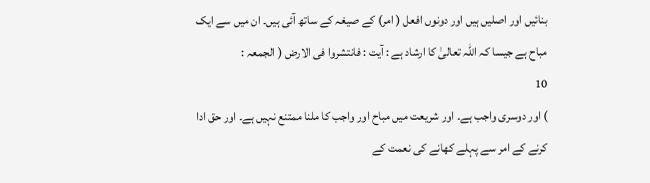بنائیں اور اصلیں ہیں اور دونوں افعل ( امر) کے صیغہ کے ساتھ آئی ہیں۔ ان میں سے ایک مباح ہے جیسا کہ اللہ تعالیٰ کا ارشاد ہے : آیت : فانتشروا فی الارض ( الجمعہ :
10
) اور دوسری واجب ہے۔ اور شریعت میں مباح اور واجب کا ملنا ممتنع نہیں ہے۔ اور حق ادا کرنے کے امر سے پہلے کھانے کی نعمت کے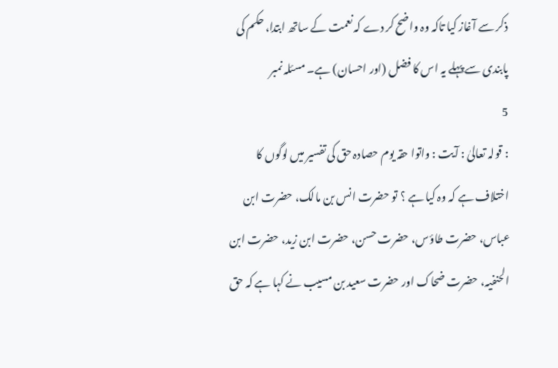ذکر سے آغاز کیا تاکہ وہ واضح کر دے کہ نعمت کے ساتھ ابتدا، حکم کی پابندی سے پہلے یہ اس کا فضل (اور احسان) ہے۔ مسئلہ نمبر
5
: قولہ تعالیٰ : آیت : واتوا حقہ یوم حصادہ حق کی تفسیر میں لوگوں کا اختلاف ہے کہ وہ کیا ہے ؟ تو حضرت انس بن مالک، حضرت ابن عباس، حضرت طاؤس، حضرت حسن، حضرت ابن زید، حضرت ابن الحنفیہ، حضرت ضحاک اور حضرت سعید بن مسیب نے کہا ہے کہ حق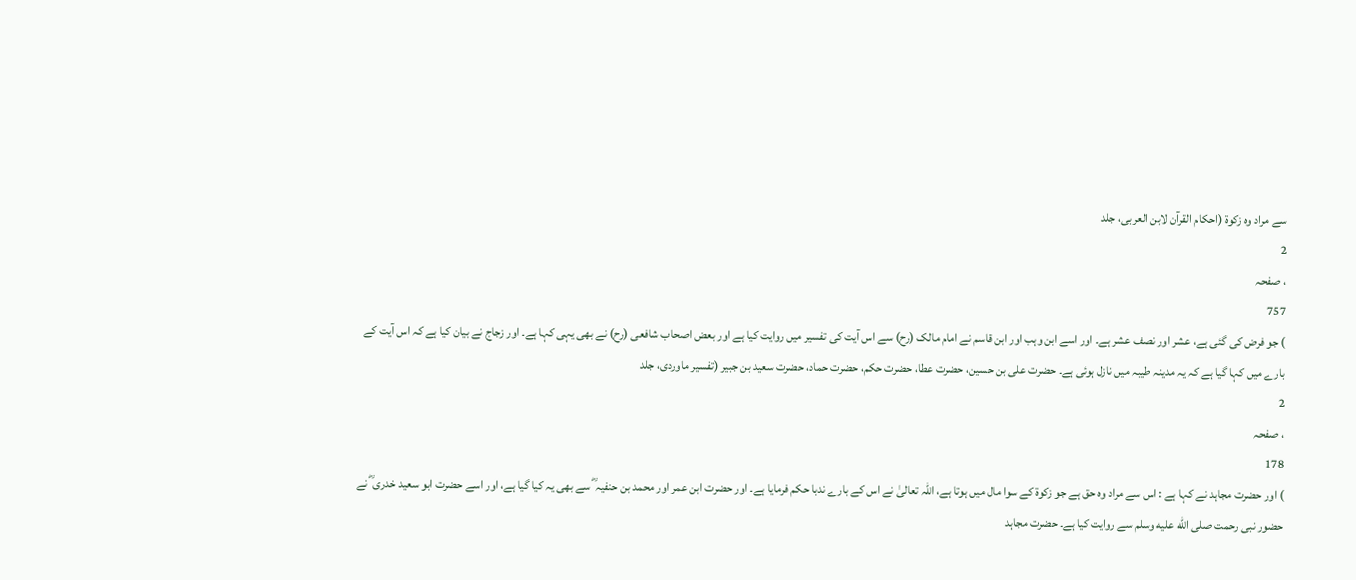سے مراد وہ زکوۃ (احکام القرآن لابن العربی، جلد
2
، صفحہ
757
) جو فرض کی گئی ہے، عشر اور نصف عشر ہے۔ اور اسے ابن وہب اور ابن قاسم نے امام مالک (رح) سے اس آیت کی تفسیر میں روایت کیا ہے اور بعض اصحاب شافعی (رح) نے بھی یہی کہا ہے۔ اور زجاج نے بیان کیا ہے کہ اس آیت کے بارے میں کہا گیا ہے کہ یہ مدینہ طیبہ میں نازل ہوئی ہے۔ حضرت علی بن حسین، حضرت عطا، حضرت حکم، حضرت حماد، حضرت سعید بن جبیر (تفسیر ماوردی، جلد
2
، صفحہ
178
) اور حضرت مجاہد نے کہا ہے : اس سے مراد وہ حق ہے جو زکوۃ کے سوا مال میں ہوتا ہے، اللہ تعالیٰ نے اس کے بارے ندبا حکم فرمایا ہے۔ اور حضرت ابن عمر اور محمد بن حنفیہ ؓ سے بھی یہ کیا گیا ہے، اور اسے حضرت ابو سعید خدری ؓ نے حضور نبی رحمت صلى الله عليه وسلم سے روایت کیا ہے۔ حضرت مجاہد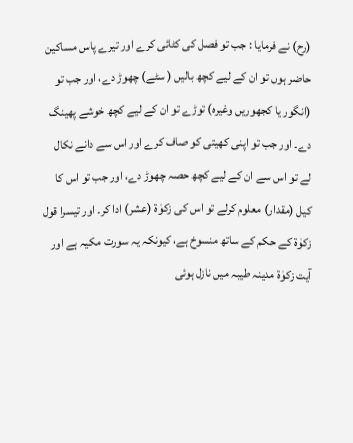(رح) نے فرمایا : جب تو فصل کی کٹائی کرے اور تیرے پاس مساکین حاضر ہوں تو ان کے لیے کچھ بالیں ( سٹے) چھوڑ دے، اور جب تو (انگور یا کجھوریں وغیرہ) توڑے تو ان کے لیے کچھ خوشے پھینگ دے۔ اور جب تو اپنی کھیتی کو صاف کرے اور اس سے دانے نکال لے تو اس سے ان کے لیے کچھ حصہ چھوڑ دے، اور جب تو اس کا کیل (مقدار) معلوم کرلے تو اس کی زکوٰۃ (عشر) ادا کر۔ اور تیسرا قول زکوٰۃ کے حکم کے ساتھ منسوخ ہے، کیونکہ یہ سورت مکیہ ہے اور آیت زکوٰۃ مدینہ طیبہ میں نازل ہوئی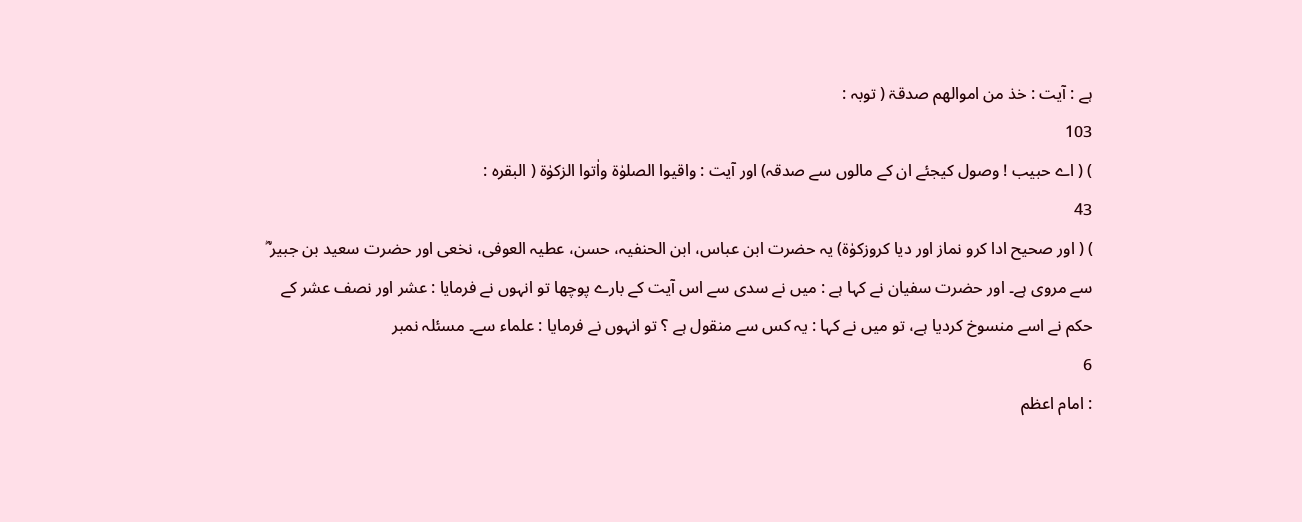ہے : آیت : خذ من اموالھم صدقۃ ( توبہ :
103
) ( اے حبیب ! وصول کیجئے ان کے مالوں سے صدقہ) اور آیت : واقیوا الصلوٰۃ واٰتوا الزکوٰۃ ( البقرہ :
43
) ( اور صحیح ادا کرو نماز اور دیا کروزکوٰۃ) یہ حضرت ابن عباس، ابن الحنفیہ، حسن، عطیہ العوفی، نخعی اور حضرت سعید بن جبیر ؓ سے مروی ہے۔ اور حضرت سفیان نے کہا ہے : میں نے سدی سے اس آیت کے بارے پوچھا تو انہوں نے فرمایا : عشر اور نصف عشر کے حکم نے اسے منسوخ کردیا ہے، تو میں نے کہا : یہ کس سے منقول ہے ؟ تو انہوں نے فرمایا : علماء سے۔ مسئلہ نمبر
6
: امام اعظم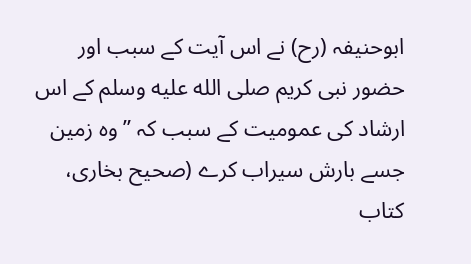ابوحنیفہ (رح) نے اس آیت کے سبب اور حضور نبی کریم صلى الله عليه وسلم کے اس ارشاد کی عمومیت کے سبب کہ ” وہ زمین جسے بارش سیراب کرے (صحیح بخاری، کتاب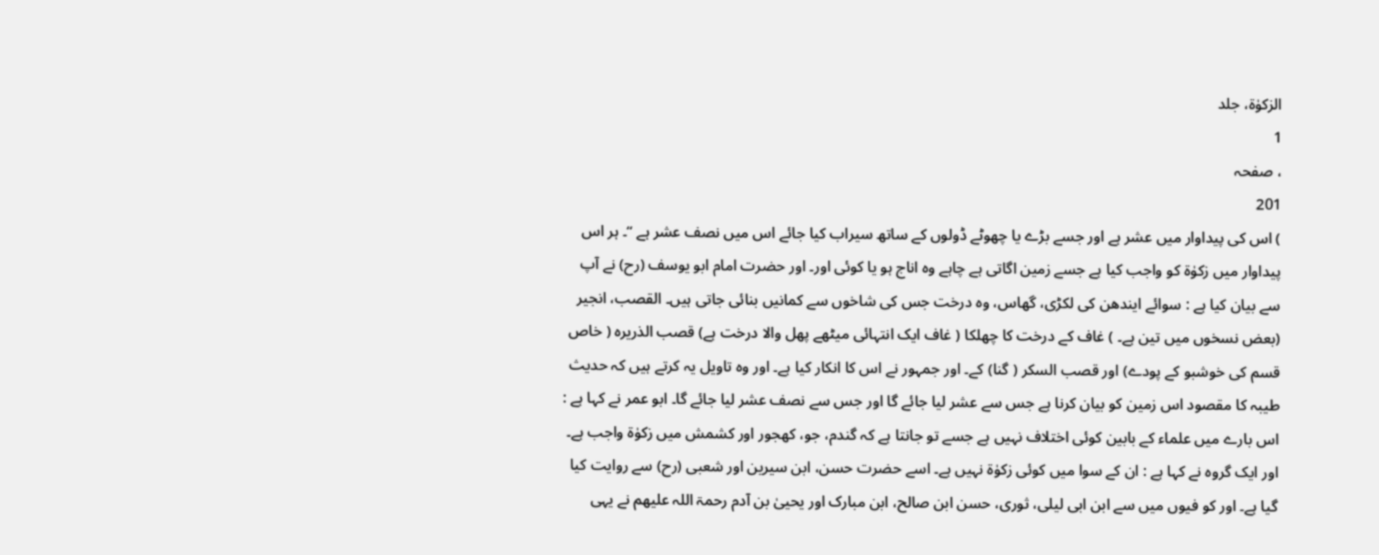الزکوٰۃ، جلد
1
، صفحہ
201
) اس کی پیداوار میں عشر ہے اور جسے بڑے یا چھوٹے ڈولوں کے ساتھ سیراب کیا جائے اس میں نصف عشر ہے “۔ ہر اس پیداوار میں زکوٰۃ کو واجب کیا ہے جسے زمین اگاتی ہے چاہے وہ اناج ہو یا کوئی اور۔ اور حضرت امام ابو یوسف (رح) نے آپ سے بیان کیا ہے : سوائے ایندھن کی لکڑی، گھاس، وہ درخت جس کی شاخوں سے کمانیں بنائی جاتی ہیں۔ القصب، انجیر (بعض نسخوں میں تین ہے۔ ) غاف کے درخت کا چھلکا ( غاف ایک انتہائی میٹھے پھل والا درخت ہے) قصب الذریرہ ( خاص قسم کی خوشبو کے پودے) اور قصب السکر ( گنا) کے۔ اور جمہور نے اس کا انکار کیا ہے۔ اور وہ تاویل یہ کرتے ہیں کہ حدیث طیبہ کا مقصود اس زمین کو بیان کرنا ہے جس سے عشر لیا جائے گا اور جس سے نصف عشر لیا جائے گا۔ ابو عمر نے کہا ہے : اس بارے میں علماء کے بابین کوئی اختلاف نہیں ہے جسے تو جانتا ہے کہ گندم، جو، کھجور اور کشمش میں زکوٰۃ واجب ہے۔ اور ایک گروہ نے کہا ہے : ان کے سوا میں کوئی زکوٰۃ نہیں ہے۔ اسے حضرت حسن، ابن سیرین اور شعبی (رح) سے روایت کیا گیا ہے۔ اور کو فیوں میں سے ابن ابی لیلی، ثوری، حسن ابن صالح، ابن مبارک اور یحییٰ بن آدم رحمۃ اللہ علیھم نے یہی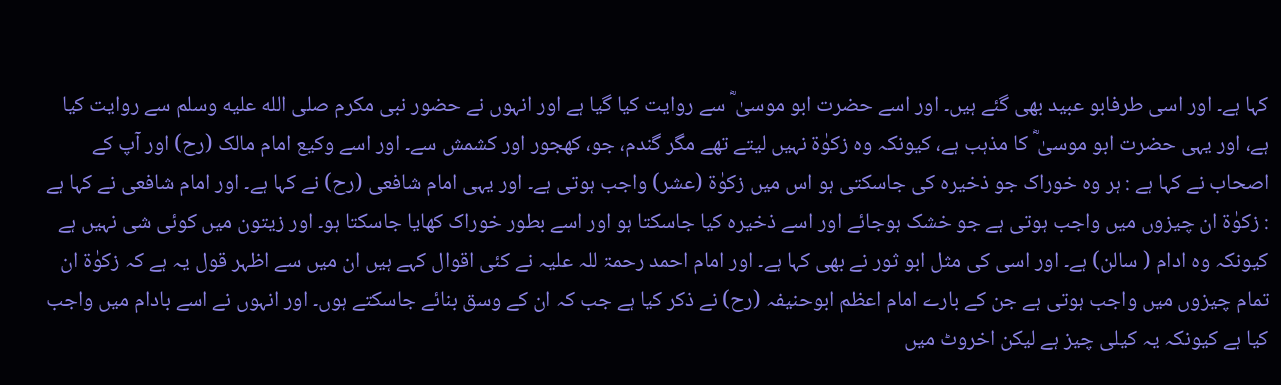کہا ہے۔ اور اسی طرفابو عبید بھی گئے ہیں۔ اور اسے حضرت ابو موسیٰ ؓ سے روایت کیا گیا ہے اور انہوں نے حضور نبی مکرم صلى الله عليه وسلم سے روایت کیا ہے، اور یہی حضرت ابو موسیٰ ؓ کا مذہب ہے، کیونکہ وہ زکوٰۃ نہیں لیتے تھے مگر گندم، جو، کھجور اور کشمش سے۔ اور اسے وکیع امام مالک (رح) اور آپ کے اصحاب نے کہا ہے : ہر وہ خوراک جو ذخیرہ کی جاسکتی ہو اس میں زکوٰۃ (عشر) واجب ہوتی ہے۔ اور یہی امام شافعی (رح) نے کہا ہے۔ اور امام شافعی نے کہا ہے : زکوٰۃ ان چیزوں میں واجب ہوتی ہے جو خشک ہوجائے اور اسے ذخیرہ کیا جاسکتا ہو اور اسے بطور خوراک کھایا جاسکتا ہو۔ اور زیتون میں کوئی شی نہیں ہے کیونکہ وہ ادام ( سالن) ہے۔ اور اسی کی مثل ابو ثور نے بھی کہا ہے۔ اور امام احمد رحمۃ للہ علیہ نے کئی اقوال کہے ہیں ان میں سے اظہر قول یہ ہے کہ زکوٰۃ ان تمام چیزوں میں واجب ہوتی ہے جن کے بارے امام اعظم ابوحنیفہ (رح) نے ذکر کیا ہے جب کہ ان کے وسق بنائے جاسکتے ہوں۔ اور انہوں نے اسے بادام میں واجب کیا ہے کیونکہ یہ کیلی چیز ہے لیکن اخروٹ میں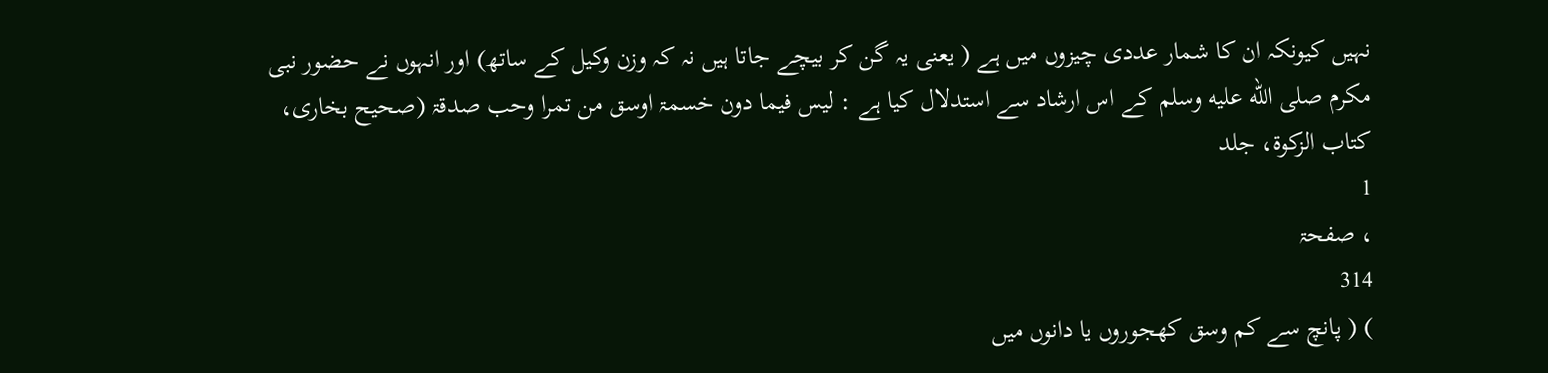نہیں کیونکہ ان کا شمار عددی چیزوں میں ہے ( یعنی یہ گن کر بیچے جاتا ہیں نہ کہ وزن وکیل کے ساتھ) اور انہوں نے حضور نبی مکرم صلى الله عليه وسلم کے اس ارشاد سے استدلال کیا ہے : لیس فیما دون خسمۃ اوسق من تمرا وحب صدقۃ (صحیح بخاری، کتاب الزکوۃ، جلد
1
، صفحۃ
314
) ( پانچ سے کم وسق کھجوروں یا دانوں میں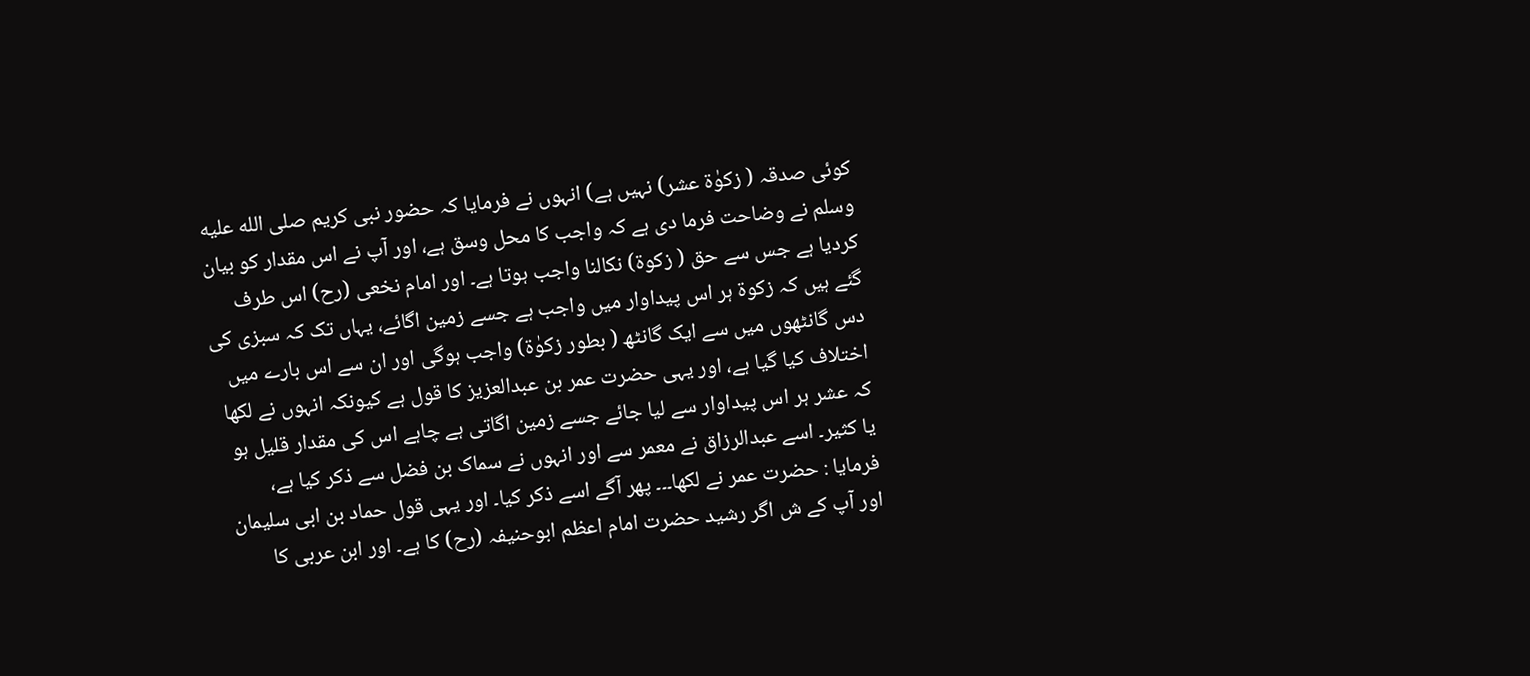کوئی صدقہ ( زکوٰۃ عشر) نہیں ہے) انہوں نے فرمایا کہ حضور نبی کریم صلى الله عليه وسلم نے وضاحت فرما دی ہے کہ واجب کا محل وسق ہے، اور آپ نے اس مقدار کو بیان کردیا ہے جس سے حق ( زکوۃ) نکالنا واجب ہوتا ہے۔ اور امام نخعی (رح) اس طرف گئے ہیں کہ زکوۃ ہر اس پیداوار میں واجب ہے جسے زمین اگائے، یہاں تک کہ سبزی کی دس گانٹھوں میں سے ایک گانٹھ ( بطور زکوٰۃ) واجب ہوگی اور ان سے اس بارے میں اختلاف کیا گیا ہے، اور یہی حضرت عمر بن عبدالعزیز کا قول ہے کیونکہ انہوں نے لکھا کہ عشر ہر اس پیداوار سے لیا جائے جسے زمین اگاتی ہے چاہے اس کی مقدار قلیل ہو یا کثیر۔ اسے عبدالرزاق نے معمر سے اور انہوں نے سماک بن فضل سے ذکر کیا ہے، فرمایا : حضرت عمر نے لکھا۔۔۔ پھر آگے اسے ذکر کیا۔ اور یہی قول حماد بن ابی سلیمان اور آپ کے ش اگر رشید حضرت امام اعظم ابوحنیفہ (رح) کا ہے۔ اور ابن عربی کا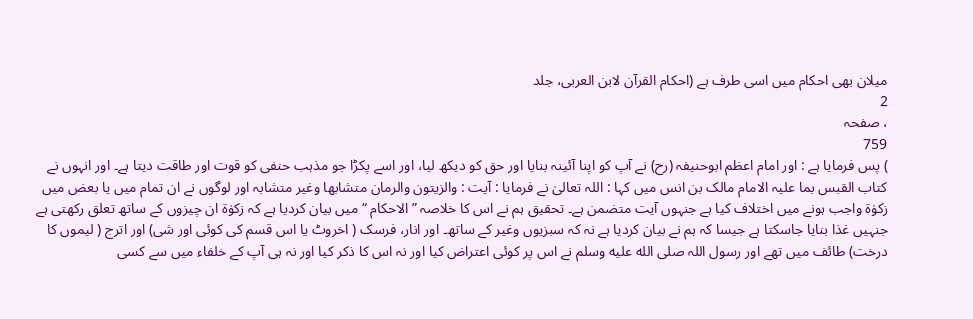میلان بھی احکام میں اسی طرف ہے (احکام القرآن لابن العربی، جلد
2
، صفحہ
759
) پس فرمایا ہے : اور امام اعظم ابوحنیفہ (رح) نے آپ کو اپنا آئینہ بنایا اور حق کو دیکھ لیا، اور اسے پکڑا جو مذہب حنفی کو قوت اور طاقت دیتا ہے۔ اور انہوں نے کتاب القبس بما علیہ الامام مالک بن انس میں کہا : اللہ تعالیٰ نے فرمایا : آیت : والزیتون والرمان متشابھا وغیر متشابہ اور لوگوں نے ان تمام میں یا بعض میں زکوٰۃ واجب ہونے میں اختلاف کیا ہے جنہوں آیت متضمن ہے۔ تحقیق ہم نے اس کا خلاصہ ” الاحکام “ میں بیان کردیا ہے کہ زکوٰۃ ان چیزوں کے ساتھ تعلق رکھتی ہے جنہیں غذا بنایا جاسکتا ہے جیسا کہ ہم نے بیان کردیا ہے نہ کہ سبزیوں وغیر کے ساتھ۔ اور انار، فرسک ( اخروٹ یا اس قسم کی کوئی اور شی) اور اترج ( لیموں کا درخت) طائف میں تھے اور رسول اللہ صلى الله عليه وسلم نے اس پر کوئی اعتراض کیا اور نہ اس کا ذکر کیا اور نہ ہی آپ کے خلفاء میں سے کسی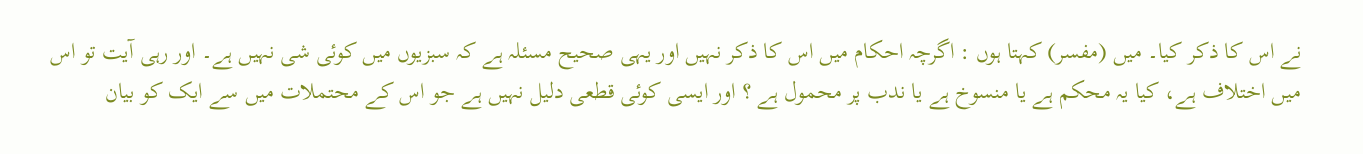نے اس کا ذکر کیا۔ میں (مفسر) کہتا ہوں : اگرچہ احکام میں اس کا ذکر نہیں اور یہی صحیح مسئلہ ہے کہ سبزیوں میں کوئی شی نہیں ہے۔ اور رہی آیت تو اس میں اختلاف ہے، کیا یہ محکم ہے یا منسوخ ہے یا ندب پر محمول ہے ؟ اور ایسی کوئی قطعی دلیل نہیں ہے جو اس کے محتملات میں سے ایک کو بیان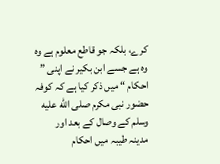کرے، بلکہ جو قاطع معلوم ہے وہ وہ ہے جسے ابن بکیر نے اپنی ” احکام “ میں ذکر کیا ہے کہ کوفہ حضور نبی مکرم صلى الله عليه وسلم کے وصال کے بعد اور مدینہ طیبہ میں احکام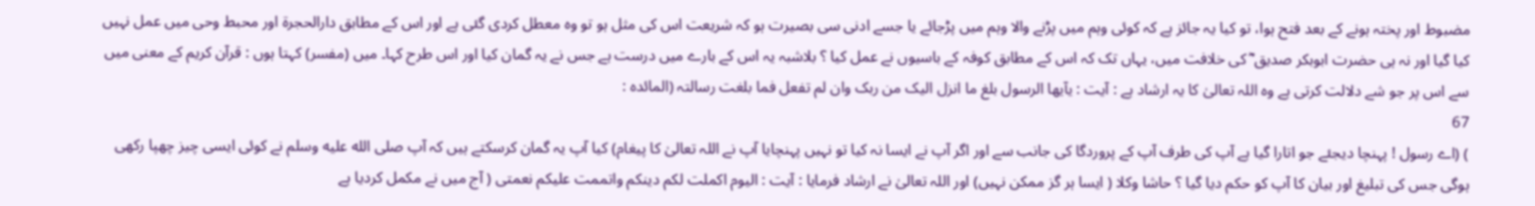مضبوط اور پختہ ہونے کے بعد فتح ہوا، تو کیا یہ جائز ہے کہ کوئی وہم میں پڑنے والا وہم میں پڑجائے یا جسے ادنی سی بصیرت ہو کہ شریعت اس کی مثل ہو تو وہ معطل کردی گئی ہے اور اس کے مطابق دارالحجرۃ اور محبط وحی میں عمل نہیں کیا گیا اور نہ ہی حضرت ابوبکر صدیق ؓ کی خلافت میں، یہاں تک کہ اس کے مطابق کوفہ کے باسیوں نے عمل کیا ؟ بلاشبہ یہ اس کے بارے میں درست ہے جس نے یہ گمان کیا اور اس طرح کہا۔ میں (مفسر) کہتا ہوں : قرآن کریم کے معنی میں سے اس پر جو شے دلالت کرتی ہے وہ اللہ تعالیٰ کا یہ ارشاد ہے : آیت : یآیھا الرسول بلغ ما انزل الیک من ربک وان لم تفعل فما بلغت رسالتہ (المائدہ :
67
) (اے رسول ! پہنچا دیجئے جو اتارا گیا ہے آپ کی طرف آپ کے پروردگا کی جانب سے اور اگر آپ نے ایسا نہ کیا تو نہیں پہنچایا آپ نے اللہ تعالیٰ کا پیغام) کیا آپ یہ گمان کرسکتے ہیں کہ آپ صلى الله عليه وسلم نے کوئی ایسی چیز چھپا رکھی ہوگی جس کی تبلیغ اور بیان کا آپ کو حکم دیا گیا ؟ حاشا وکلا ( ایسا ہر گز ممکن نہیں) اور اللہ تعالیٰ نے ارشاد فرمایا : آیت : الیوم اکملت لکم دینکم واتممت علیکم نعمتی ( آج میں نے مکمل کردیا ہے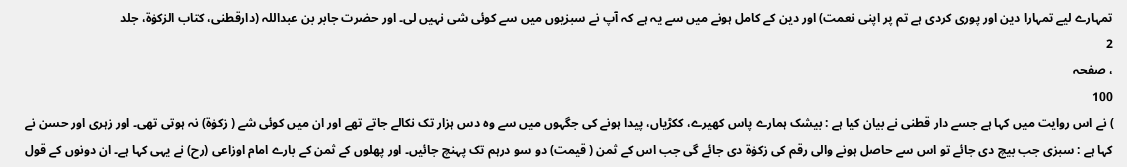تمہارے لیے تمہارا دین اور پوری کردی ہے تم پر اپنی نعمت) اور دین کے کامل ہونے میں سے یہ ہے کہ آپ نے سبزیوں میں سے کوئی شی نہیں لی۔ اور حضرت جابر بن عبداللہ (دارقطنی، کتاب الزکوٰۃ، جلد
2
، صفحہ
100
) نے اس روایت میں کہا ہے جسے دار قطنی نے بیان کیا ہے : بیشک ہمارے پاس کھیرے، ککڑیاں، پیدا ہونے کی جگہوں میں سے وہ دس ہزار تک نکالے جاتے تھے اور ان میں کوئی شے ( زکوٰۃ) نہ ہوتی تھی۔ اور زہری اور حسن نے کہا ہے : سبزی جب بیچ دی جائے تو اس سے حاصل ہونے والی رقم کی زکوٰۃ دی جائے گی جب اس کے ثمن ( قیمت) دو سو درہم تک پہنچ جائیں۔ اور پھلوں کے ثمن کے بارے امام اوزاعی (رح) نے یہی کہا ہے۔ ان دونوں کے قول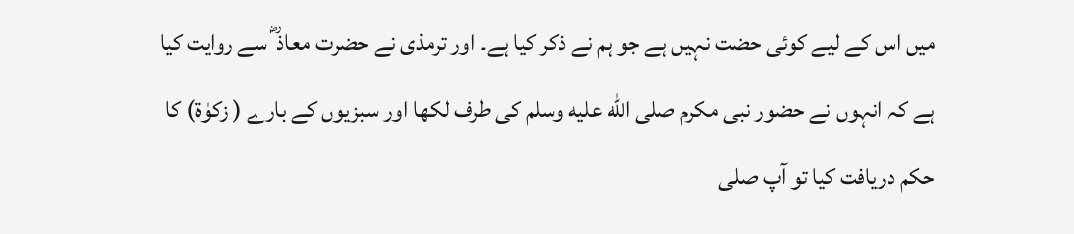میں اس کے لیے کوئی حضت نہیں ہے جو ہم نے ذکر کیا ہے۔ اور ترمذی نے حضرت معاذ ؓ سے روایت کیا ہے کہ انہوں نے حضور نبی مکرم صلى الله عليه وسلم کی طرف لکھا اور سبزیوں کے بارے ( زکوٰۃ) کا حکم دریافت کیا تو آپ صلى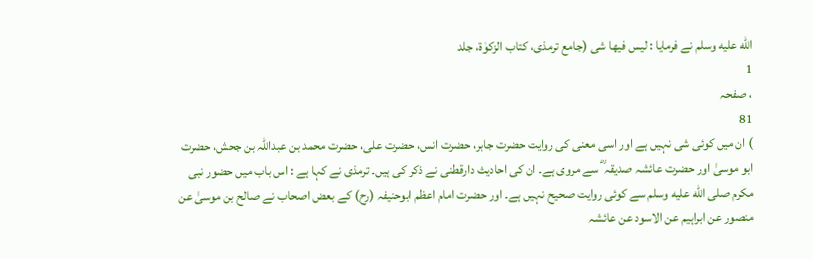الله عليه وسلم نے فرمایا : لیس فیھا شی (جامع ترمذی، کتاب الزکوٰۃ، جلد
1
، صفحہ
81
) ان میں کوئی شی نہیں ہے اور اسی معنی کی روایت حضرت جابر، حضرت انس، حضرت علی، حضرت محمد بن عبداللہ بن جحش، حضرت ابو موسیٰ اور حضرت عائشہ صدیقہ ؓ سے مروی ہے۔ ان کی احادیث دارقطنی نے ذکر کی ہیں۔ ترمذی نے کہا ہے : اس باب میں حضور نبی مکرم صلى الله عليه وسلم سے کوئی روایت صحیح نہیں ہے۔ اور حضرت امام اعظم ابوحنیفہ (رح) کے بعض اصحاب نے صالح بن موسیٰ عن منصور عن ابراہیم عن الاسود عن عائشہ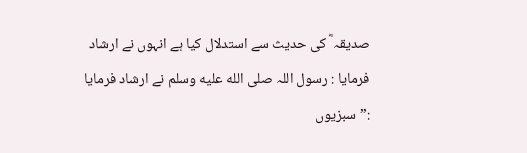صدیقہ ؓ کی حدیث سے استدلال کیا ہے انہوں نے ارشاد فرمایا : رسول اللہ صلى الله عليه وسلم نے ارشاد فرمایا :” سبزیوں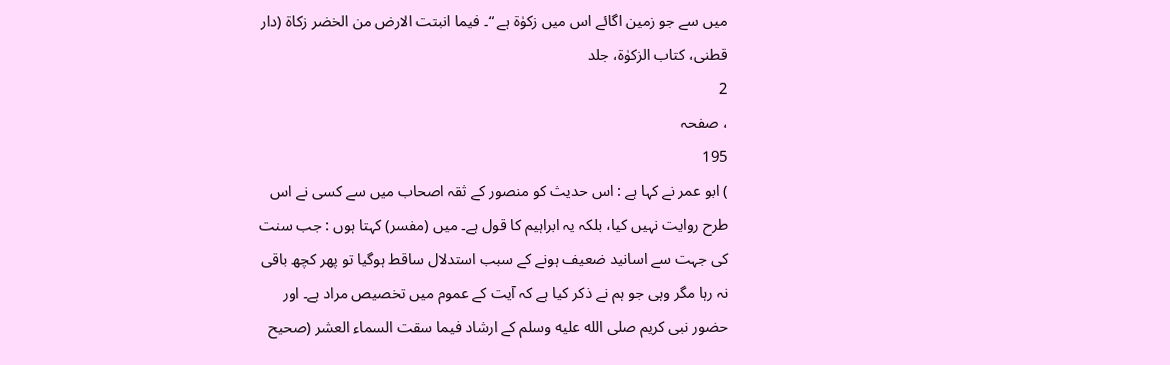میں سے جو زمین اگائے اس میں زکوٰۃ ہے “۔ فیما انبتت الارض من الخضر زکاۃ (دار قطنی، کتاب الزکوٰۃ، جلد
2
، صفحہ
195
) ابو عمر نے کہا ہے : اس حدیث کو منصور کے ثقہ اصحاب میں سے کسی نے اس طرح روایت نہیں کیا، بلکہ یہ ابراہیم کا قول ہے۔ میں (مفسر) کہتا ہوں : جب سنت کی جہت سے اسانید ضعیف ہونے کے سبب استدلال ساقط ہوگیا تو پھر کچھ باقی نہ رہا مگر وہی جو ہم نے ذکر کیا ہے کہ آیت کے عموم میں تخصیص مراد ہے۔ اور حضور نبی کریم صلى الله عليه وسلم کے ارشاد فیما سقت السماء العشر (صحیح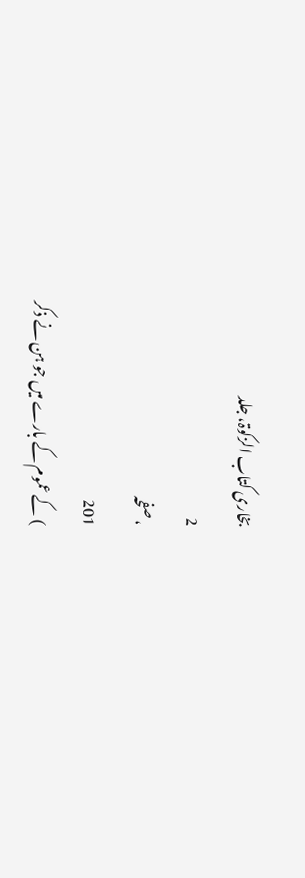بخاری کتاب الزکوۃ، جلد
2
، صفحہ
201
) کے عموم کے بارے میں جو ہن نے ذکر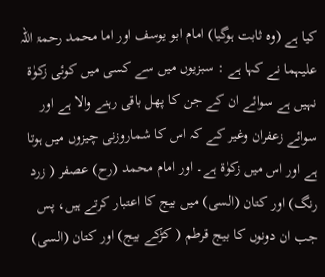کیا ہے (وہ ثابت ہوگیا) امام ابو یوسف اور اما محمد رحمۃ اللہ علیہما نے کہا ہے : سبزیوں میں سے کسی میں کوئی زکوٰۃ نہیں ہے سوائے ان کے جن کا پھل باقی رہنے والا ہے اور سوائے زعفران وغیر کے کہ اس کا شماروزنی چیزوں میں ہوتا ہے اور اس میں زکوٰۃ ہے۔ اور امام محمد (رح) عصفر ( زرد رنگ) اور کتان (السی) میں بیج کا اعتبار کرتے ہیں، پس جب ان دونوں کا بیج قرطم ( کڑکے بیج) اور کتان (السی)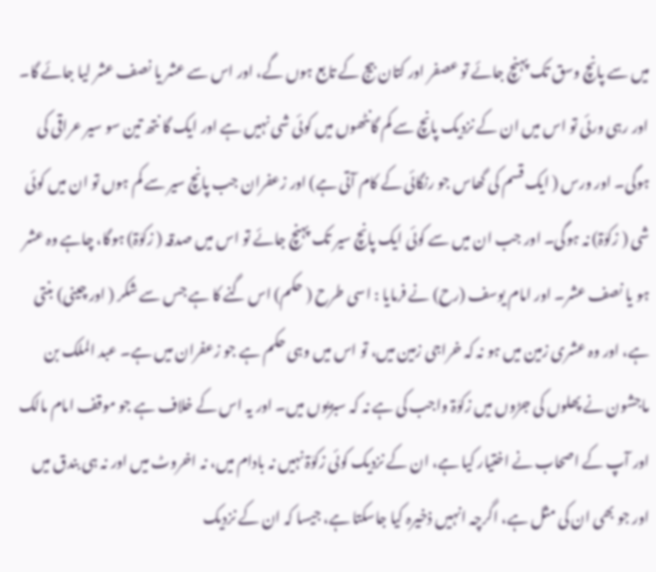میں سے پانچ وسق تک پہنچ جائے تو عصفر اور کتان بیج کے تابع ہوں گے، اور اس سے عشر یا نصف عشر لیا جائے گا۔ اور رہی ورئی تو اس میں ان کے نزدیک پانچ سے کم گانٹھوں میں کوئی شی نہیں ہے اور ایک گا نتھ تین سو سیر عراقی کی ہوگی۔ اور ورس ( ایک قسم کی گھاس جو رنگائی کے کام آتی ہے) اور زعفران جب پانچ سیر سے کم ہوں تو ان میں کوئی شی ( زکوٰۃ) نہ ہوگی۔ اور جب ان میں سے کوئی ایک پانچ سیر تک پہنچ جائے تو اس میں صدقہ ( زکوٰۃ) ہوگا، چاہے وہ عشر ہو یا نصف عشر۔ اور امام یوسف (رح) نے فرمایا : اسی طرح ( حکم) اس گنے کا ہے جس سے شکر ( اور چینی) بنتی ہے، اور وہ عشری زمین میں ہو نہ کہ خراجی زمین میں، تو اس میں وہی حکم ہے جو زعفران میں ہے۔ عبد الملک بن ماجشون نے پھلوں کی جڑوں میں زکوٰۃ واجب کی ہے نہ کہ سبزیوں میں۔ اور یہ اس کے خلاف ہے جو موقف امام مالک اور آپ کے اصحاب نے اختیار کیا ہے، ان کے نزدیک کوئی زکوٰۃ نہیں نہ بادام میں، نہ اخروٹ میں اور نہ ہی بندق میں اور جو بھی ان کی مثل ہے، اگرچہ انہیں ذخیرہ کیا جاسکتا ہے، جیسا کہ ان کے نزدیک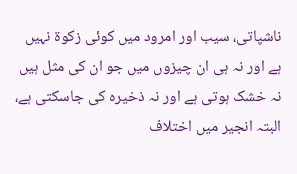ناشپاتی، سیب اور امرود میں کوئی زکوۃ نہیں ہے اور نہ ہی ان چیزوں میں جو ان کی مثل ہیں نہ خشک ہوتی ہے اور نہ ذخیرہ کی جاسکتی ہے، البتہ انجیر میں اختلاف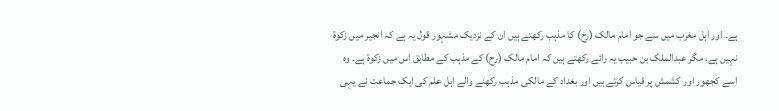ہے۔ اور اہل مغرب میں سے جو امام مالک (رح) کا مذہب رکھتے ہیں ان کے نزدیک مشہور قول یہ ہے کہ انجیر میں زکوۃ نہیں ہے، مگر عبدالملک بن حبیب یہ رائے رکھتے ہیں کہ امام مالک (رح) کے مذہب کے مطابق اس میں زکوۃ ہے۔ وہ اسے کجھور اور کشمش پر قیاس کرتے ہیں اور بغداد کے مالکی مذہب رکھنے والے اہل علم کی ایک جماعت نے یہی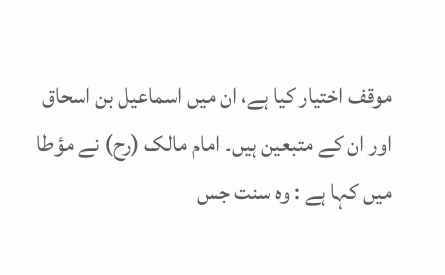موقف اختیار کیا ہے، ان میں اسماعیل بن اسحاق اور ان کے متبعین ہیں۔ امام مالک (رح) نے مؤطا میں کہا ہے : وہ سنت جس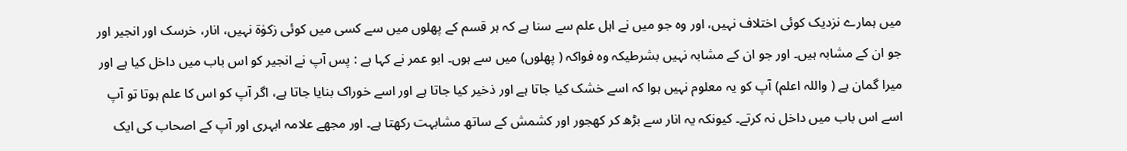میں ہمارے نزدیک کوئی اختلاف نہیں، اور وہ جو میں نے اہل علم سے سنا ہے کہ ہر قسم کے پھلوں میں سے کسی میں کوئی زکوٰۃ نہیں، انار، خرسک اور انجیر اور جو ان کے مشابہ ہیں۔ اور جو ان کے مشابہ نہیں بشرطیکہ وہ فواکہ ( پھلوں) میں سے ہوں۔ ابو عمر نے کہا ہے : پس آپ نے انجیر کو اس باب میں داخل کیا ہے اور میرا گمان ہے ( واللہ اعلم) آپ کو یہ معلوم نہیں ہوا کہ اسے خشک کیا جاتا ہے اور ذخیر کیا جاتا ہے اور اسے خوراک بنایا جاتا ہے، اگر آپ کو اس کا علم ہوتا تو آپ اسے اس باب میں داخل نہ کرتے۔ کیونکہ یہ انار سے بڑھ کر کھجور اور کشمش کے ساتھ مشابہت رکھتا ہے۔ اور مجھے علامہ ابہری اور آپ کے اصحاب کی ایک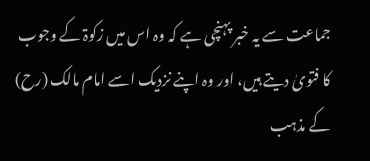جماعت سے یہ خبر پہنچی ہے کہ وہ اس میں زکوۃ کے وجوب کا فتویٰ دیتے ہیں، اور وہ اپنے نزدیک اسے امام مالک (رح) کے مذہب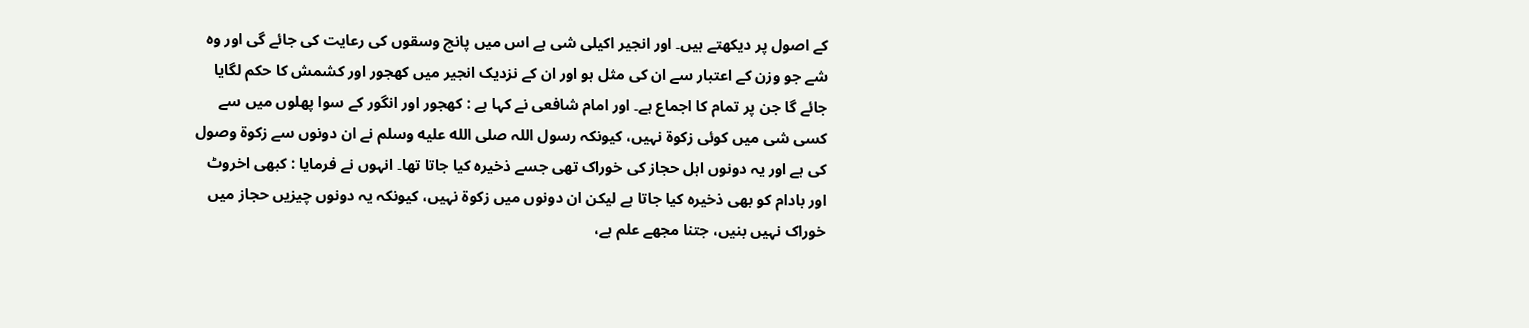کے اصول پر دیکھتے ہیں۔ اور انجیر اکیلی شی ہے اس میں پانچ وسقوں کی رعایت کی جائے گی اور وہ شے جو وزن کے اعتبار سے ان کی مثل ہو اور ان کے نزدیک انجیر میں کھجور اور کشمش کا حکم لگایا جائے گا جن پر تمام کا اجماع ہے۔ اور امام شافعی نے کہا ہے : کھجور اور انگور کے سوا پھلوں میں سے کسی شی میں کوئی زکوۃ نہیں، کیونکہ رسول اللہ صلى الله عليه وسلم نے ان دونوں سے زکوۃ وصول کی ہے اور یہ دونوں اہل حجاز کی خوراک تھی جسے ذخیرہ کیا جاتا تھا۔ انہوں نے فرمایا : کبھی اخروٹ اور بادام کو بھی ذخیرہ کیا جاتا ہے لیکن ان دونوں میں زکوۃ نہیں، کیونکہ یہ دونوں چیزیں حجاز میں خوراک نہیں بنیں، جتنا مجھے علم ہے،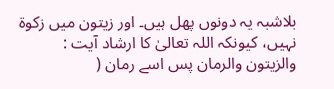بلاشبہ یہ دونوں پھل ہیں۔ اور زیتون میں زکوۃ نہیں، کیونکہ اللہ تعالیٰ کا ارشاد آیت : والزیتون والرمان پس اسے رمان (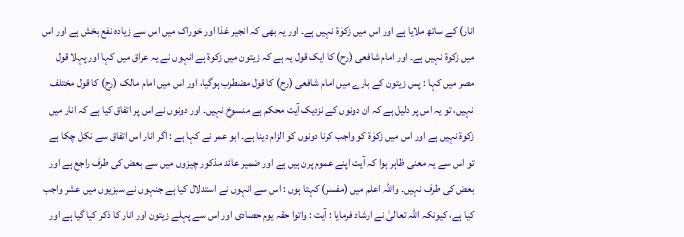انار) کے ساتھ ملایا ہے اور اس میں زکوٰۃ نہیں ہے۔ اور یہ بھی کہ انجیر غذا اور خوراک میں اس سے زیادہ نفع بخش ہے اور اس میں زکوۃ نہیں ہے۔ اور امام شافعی (رح) کا ایک قول یہ ہے کہ زیتون میں زکوۃ ہے انہوں نے یہ عراق میں کہا اور پہلا قول مصر میں کہا : پس زیتون کے بارے میں امام شافعی (رح) کا قول مضطرب ہوگیا، اور اس میں امام مالک (رح) کا قول مختلف نہیں، تو یہ اس پر دلیل ہے کہ ان دونوں کے نزدیک آیت محکم ہے منسوخ نہیں۔ اور دونوں نے اس پر اتفاق کیا ہے کہ انار میں زکوۃ نہیں ہے اور اس میں زکوٰۃ کو واجب کرنا دونوں کو الزام دینا ہے۔ ابو عمر نے کہا ہے : اگر انار اس اتفاق سے نکل چکا ہے تو اس سے یہ معنی ظاہر ہوا کہ آیت اپنے عموم پرن ہیں ہے اور ضمیر عائد مذکور چیزوں میں سے بعض کی طرف راجع ہے اور بعض کی طرف نہیں۔ واللہ اعلم میں (مفسر) کہتا ہوں : اس سے انہوں نے استدلال کیا ہے جنہوں نے سبزیوں میں عشر واجب کیا ہے، کیونکہ اللہ تعالیٰ نے ارشاد فرمایا : آیت : واتوا حقہ یوم حصادی اور اس سے پہلے زیتون اور انار کا ذکر کیا گیا ہے اور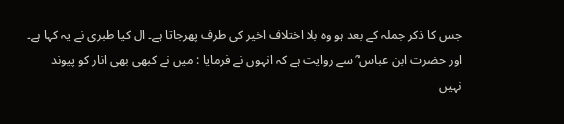جس کا ذکر جملہ کے بعد ہو وہ بلا اختلاف اخیر کی طرف پھرجاتا ہے۔ ال کیا طبری نے یہ کہا ہے۔ اور حضرت ابن عباس ؓ سے روایت ہے کہ انہوں نے فرمایا : میں نے کبھی بھی انار کو پیوند نہیں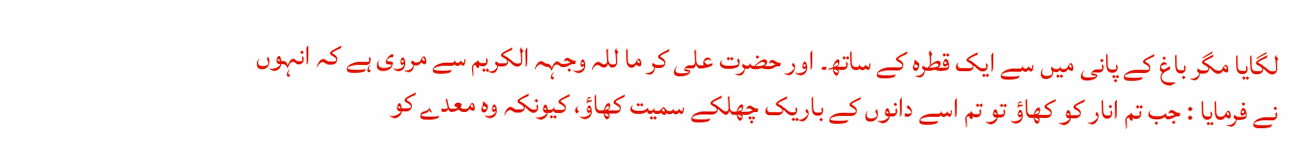لگایا مگر باغ کے پانی میں سے ایک قطرہ کے ساتھ۔ اور حضرت علی کر ما للہ وجہہ الکریم سے مروی ہے کہ انہوں نے فرمایا : جب تم انار کو کھاؤ تو تم اسے دانوں کے باریک چھلکے سمیت کھاؤ، کیونکہ وہ معدے کو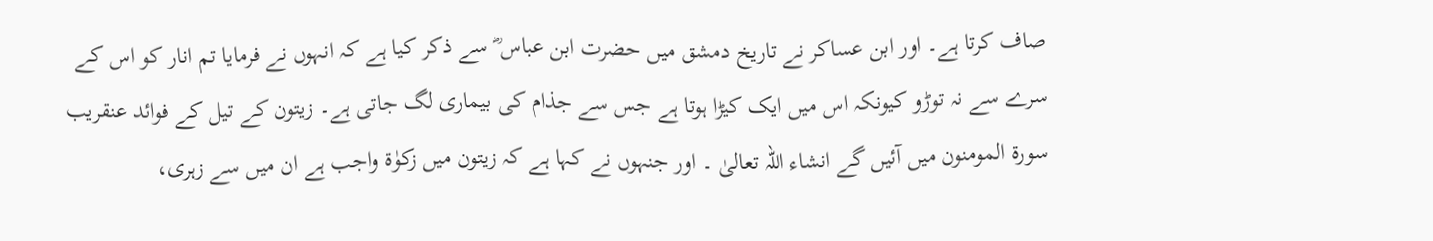صاف کرتا ہے۔ اور ابن عساکر نے تاریخ دمشق میں حضرت ابن عباس ؓ سے ذکر کیا ہے کہ انہوں نے فرمایا تم انار کو اس کے سرے سے نہ توڑو کیونکہ اس میں ایک کیڑا ہوتا ہے جس سے جذام کی بیماری لگ جاتی ہے۔ زیتون کے تیل کے فوائد عنقریب سورة المومنون میں آئیں گے انشاء اللہ تعالیٰ ۔ اور جنہوں نے کہا ہے کہ زیتون میں زکوٰۃ واجب ہے ان میں سے زہری،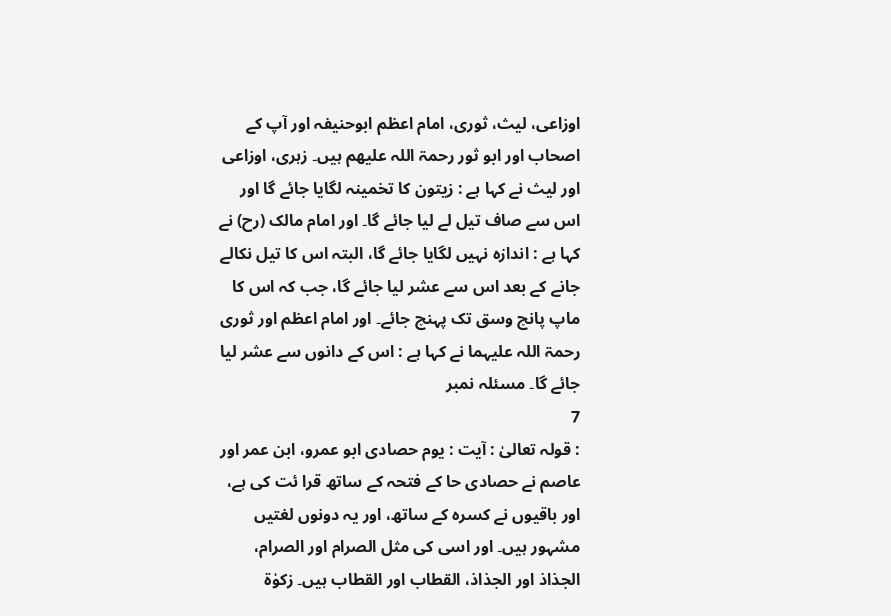اوزاعی، لیث، ثوری، امام اعظم ابوحنیفہ اور آپ کے اصحاب اور ابو ثور رحمۃ اللہ علیھم ہیں۔ زہری، اوزاعی اور لیث نے کہا ہے : زیتون کا تخمینہ لگایا جائے گا اور اس سے صاف تیل لے لیا جائے گا۔ اور امام مالک (رح) نے کہا ہے : اندازہ نہیں لگایا جائے گا، البتہ اس کا تیل نکالے جانے کے بعد اس سے عشر لیا جائے گا، جب کہ اس کا ماپ پانچ وسق تک پہنچ جائے۔ اور امام اعظم اور ثوری رحمۃ اللہ علیہما نے کہا ہے : اس کے دانوں سے عشر لیا جائے گا۔ مسئلہ نمبر
7
: قولہ تعالیٰ : آیت : یوم حصادی ابو عمرو، ابن عمر اور عاصم نے حصادی حا کے فتحہ کے ساتھ قرا ئت کی ہے، اور باقیوں نے کسرہ کے ساتھ، اور یہ دونوں لغتیں مشہور ہیں۔ اور اسی کی مثل الصرام اور الصرام، الجذاذ اور الجذاذ، القطاب اور القطاب ہیں۔ زکوٰۃ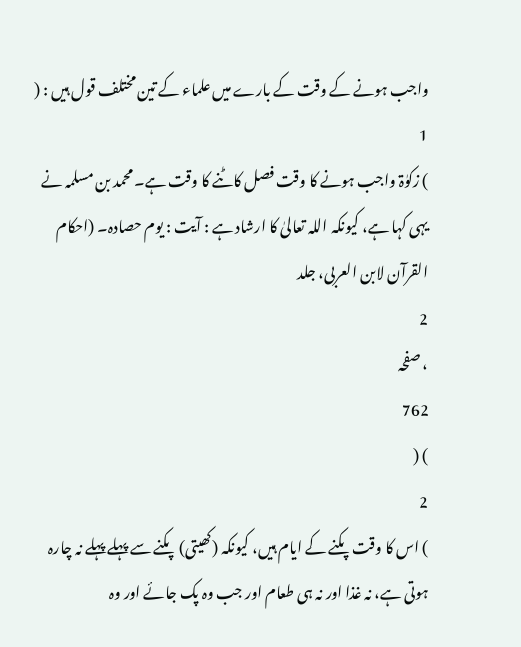واجب ہونے کے وقت کے بارے میں علماء کے تین مختلف قول ہیں : (
1
) زکوٰۃ واجب ہونے کا وقت فصل کاٹنے کا وقت ہے۔ محمد بن مسلمہ نے یہی کہا ہے، کیونکہ اللہ تعالیٰ کا ارشاد ہے : آیت : یوم حصادہ۔ (احکام القرآن لابن العربی، جلد
2
، صفحہ
762
) (
2
) اس کا وقت پکنے کے ایام ہیں، کیونکہ (کھیتی) پکنے سے پہلے پہلے نہ چارہ ہوتی ہے، نہ غذا اور نہ ہی طعام اور جب وہ پک جائے اور وہ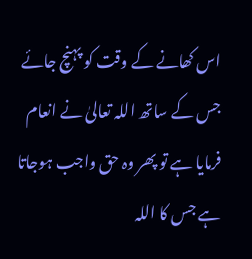اس کھانے کے وقت کو پہنچ جائے جس کے ساتھ اللہ تعالیٰ نے انعام فرمایا ہے تو پھر وہ حق واجب ہوجاتا ہے جس کا اللہ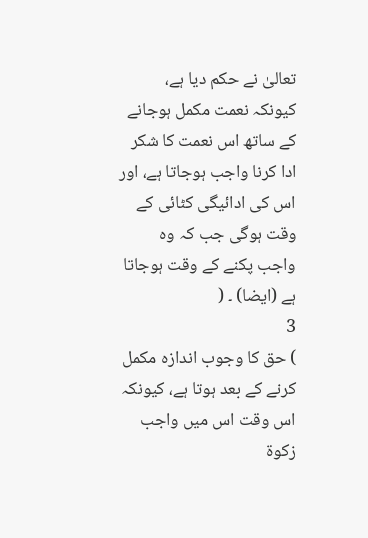تعالیٰ نے حکم دیا ہے، کیونکہ نعمت مکمل ہوجانے کے ساتھ اس نعمت کا شکر ادا کرنا واجب ہوجاتا ہے، اور اس کی ادائیگی کٹائی کے وقت ہوگی جب کہ وہ واجب پکنے کے وقت ہوجاتا ہے (ایضا) ۔ (
3
) حق کا وجوب اندازہ مکمل کرنے کے بعد ہوتا ہے، کیونکہ اس وقت اس میں واجب زکوۃ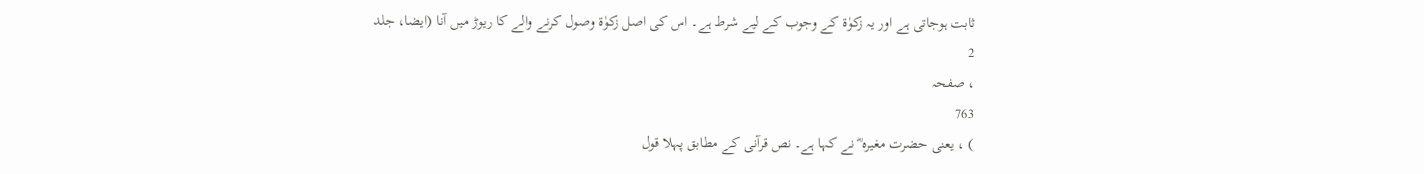ثابت ہوجاتی ہے اور یہ زکوٰۃ کے وجوب کے لیے شرط ہے۔ اس کی اصل زکوٰۃ وصول کرنے والے کا ریوڑ میں آنا (ایضا، جلد
2
، صفحہ
763
) ، یعنی حضرت مغیرہ ؓ نے کہا ہے۔ نص قرآنی کے مطابق پہلا قول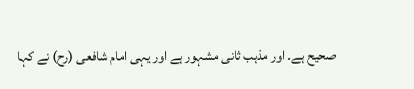صحیح ہے۔ اور مذہب ثانی مشہور ہے اور یہی امام شافعی (رح) نے کہا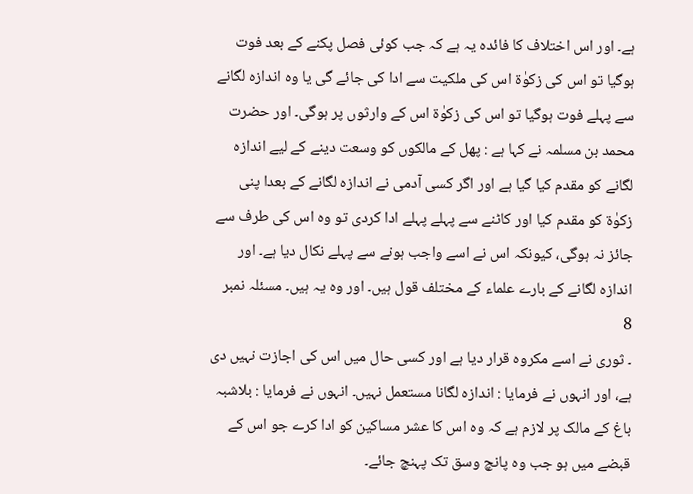ہے۔ اور اس اختلاف کا فائدہ یہ ہے کہ جب کوئی فصل پکنے کے بعد فوت ہوگیا تو اس کی زکوٰۃ اس کی ملکیت سے ادا کی جائے گی یا وہ اندازہ لگانے سے پہلے فوت ہوگیا تو اس کی زکوٰۃ اس کے وارثوں پر ہوگی۔ اور حضرت محمد بن مسلمہ نے کہا ہے : پھل کے مالکوں کو وسعت دینے کے لیے اندازہ لگانے کو مقدم کیا گیا ہے اور اگر کسی آدمی نے اندازہ لگانے کے بعدا پنی زکوٰۃ کو مقدم کیا اور کاٹنے سے پہلے پہلے ادا کردی تو وہ اس کی طرف سے جائز نہ ہوگی، کیونکہ اس نے اسے واجب ہونے سے پہلے نکال دیا ہے۔ اور اندازہ لگانے کے بارے علماء کے مختلف قول ہیں۔ اور وہ یہ ہیں۔ مسئلہ نمبر
8
۔ ثوری نے اسے مکروہ قرار دیا ہے اور کسی حال میں اس کی اجازت نہیں دی ہے، اور انہوں نے فرمایا : اندازہ لگانا مستعمل نہیں۔ انہوں نے فرمایا : بلاشبہ باغ کے مالک پر لازم ہے کہ وہ اس کا عشر مساکین کو ادا کرے جو اس کے قبضے میں ہو جب وہ پانچ وسق تک پہنچ جائے۔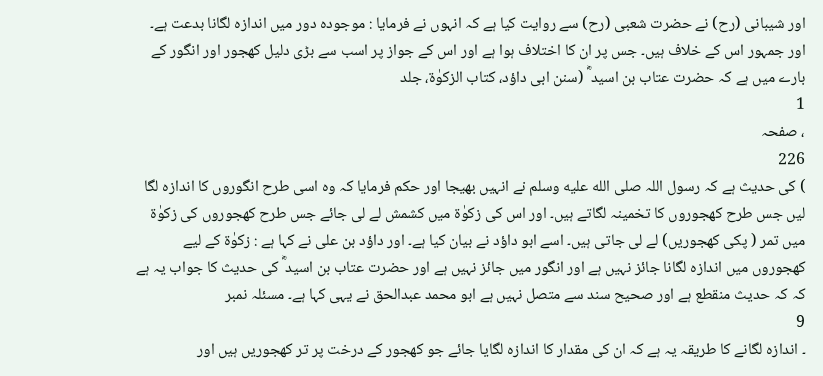اور شیبانی (رح) نے حضرت شعبی (رح) سے روایت کیا ہے کہ انہوں نے فرمایا : موجودہ دور میں اندازہ لگانا بدعت ہے۔ اور جمہور اس کے خلاف ہیں۔ جس پر ان کا اختلاف ہوا ہے اور اس کے جواز پر اسب سے بڑی دلیل کھجور اور انگور کے بارے میں ہے کہ حضرت عتاب بن اسید ؓ (سنن ابی داؤد، کتاب الزکوٰۃ، جلد
1
، صفحہ
226
) کی حدیث ہے کہ رسول اللہ صلى الله عليه وسلم نے انہیں بھیجا اور حکم فرمایا کہ وہ اسی طرح انگوروں کا اندازہ لگا لیں جس طرح کھجوروں کا تخمینہ لگاتے ہیں۔ اور اس کی زکوٰۃ میں کشمش لے لی جائے جس طرح کھجوروں کی زکوٰۃ میں تمر ( پکی کھجوریں) لے لی جاتی ہیں۔ اسے ابو داؤد نے بیان کیا ہے۔ اور داؤد بن علی نے کہا ہے : زکوٰۃ کے لیے کھجوروں میں اندازہ لگانا جائز نہیں ہے اور انگور میں جائز نہیں ہے اور حضرت عتاب بن اسید ؓ کی حدیث کا جواب یہ ہے کہ کہ حدیث منقطع ہے اور صحیح سند سے متصل نہیں ہے ابو محمد عبدالحق نے یہی کہا ہے۔ مسئلہ نمبر
9
۔ اندازہ لگانے کا طریقہ یہ ہے کہ ان کی مقدار کا اندازہ لگایا جائے جو کھجور کے درخت پر تر کھجوریں ہیں اور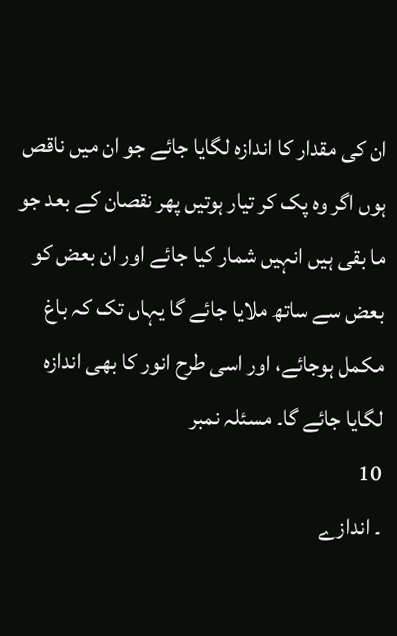ان کی مقدار کا اندازہ لگایا جائے جو ان میں ناقص ہوں اگر وہ پک کر تیار ہوتیں پھر نقصان کے بعد جو ما بقی ہیں انہیں شمار کیا جائے اور ان بعض کو بعض سے ساتھ ملایا جائے گا یہاں تک کہ باغ مکمل ہوجائے، اور اسی طرح انور کا بھی اندازہ لگایا جائے گا۔ مسئلہ نمبر
10
۔ اندازے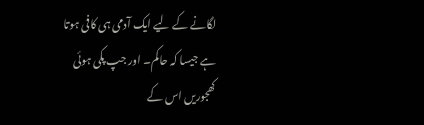لگانے کے لیے ایک آدمی ہی کافی ہوتا ہے جیسا کہ حاکم۔ اور جپ پکی ہوئی کھجوریں اس کے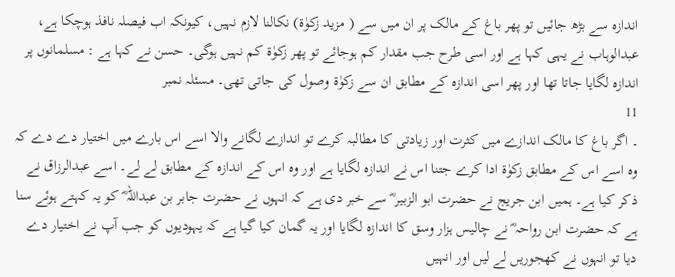اندازہ سے بڑھ جائیں تو پھر باغ کے مالک پر ان میں سے ( مزید زکوٰۃ) نکالنا لازم نہیں، کیونکہ اب فیصلہ نافذ ہوچکا ہے، عبدالوہاب نے یہی کہا ہے اور اسی طرح جب مقدار کم ہوجائے تو پھر زکوٰۃ کم نہیں ہوگی۔ حسن نے کہا ہے : مسلمانوں پر اندازہ لگایا جاتا تھا اور پھر اسی اندازہ کے مطابق ان سے زکوٰۃ وصول کی جاتی تھی۔ مسئلہ نمبر
11
۔ اگر باغ کا مالک اندازے میں کثرت اور زیادتی کا مطالبہ کرے تو اندازے لگانے والا اسے اس بارے میں اختیار دے دے کہ وہ اسے اس کے مطابق زکوٰۃ ادا کرے جتنا اس نے اندازہ لگایا ہے اور وہ اس کے اندازہ کے مطابق لے لے۔ اسے عبدالرزاق نے ذکر کیا ہے۔ ہمیں ابن جریج نے حضرت ابو الزبیر ؓ سے خبر دی ہے کہ انہوں نے حضرت جابر بن عبداللہ ؓ کو یہ کہتے ہوئے سنا ہے کہ حضرت ابن رواحہ ؓ نے چالیس ہزار وسق کا اندازہ لگایا اور یہ گمان کیا گیا ہے کہ یہودیوں کو جب آپ نے اختیار دے دیا تو انہوں نے کھجوریں لے لیں اور انہیں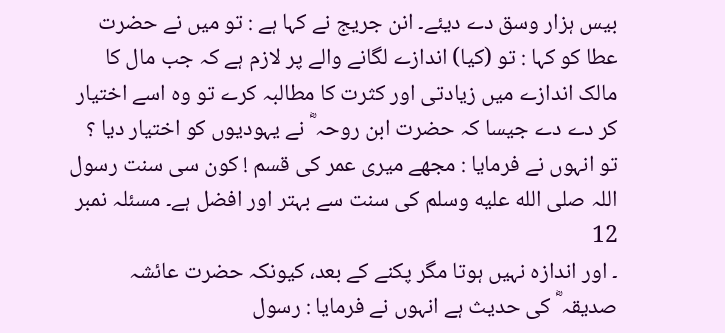بیس ہزار وسق دے دیئے۔ انن جریج نے کہا ہے : تو میں نے حضرت عطا کو کہا : تو (کیا) اندازے لگانے والے پر لازم ہے کہ جب مال کا مالک اندازے میں زیادتی اور کثرت کا مطالبہ کرے تو وہ اسے اختیار کر دے دے جیسا کہ حضرت ابن روحہ ؓ نے یہودیوں کو اختیار دیا ؟ تو انہوں نے فرمایا : مجھے میری عمر کی قسم ! کون سی سنت رسول اللہ صلى الله عليه وسلم کی سنت سے بہتر اور افضل ہے۔ مسئلہ نمبر
12
۔ اور اندازہ نہیں ہوتا مگر پکنے کے بعد، کیونکہ حضرت عائشہ صدیقہ ؓ کی حدیث ہے انہوں نے فرمایا : رسول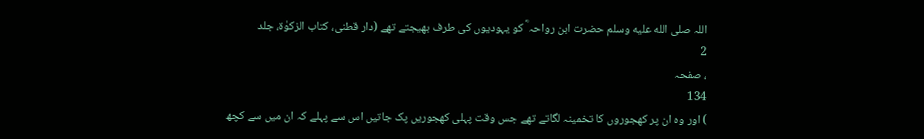اللہ صلى الله عليه وسلم حضرت ابن رواحہ ؓ کو یہودیوں کی طرف بھیجتے تھے (دار قطنی، کتاب الزکوٰۃ، جلد
2
، صفحہ
134
) اور وہ ان پر کھجوروں کا تخمینہ لگاتے تھے جس وقت پہلی کھجوریں پک جاتیں اس سے پہلے کہ ان میں سے کچھ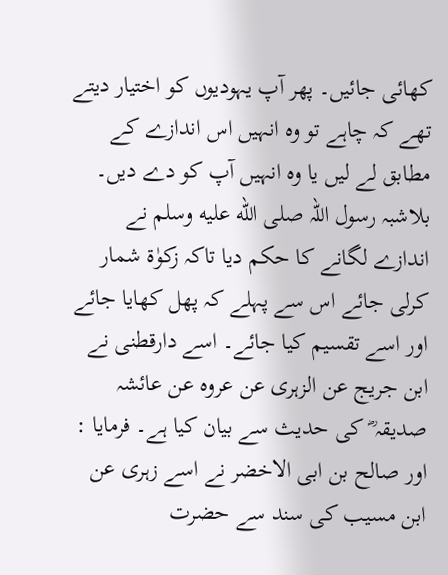کھائی جائیں۔ پھر آپ یہودیوں کو اختیار دیتے تھے کہ چاہے تو وہ انہیں اس اندازے کے مطابق لے لیں یا وہ انہیں آپ کو دے دیں۔ بلاشبہ رسول اللہ صلى الله عليه وسلم نے اندازے لگانے کا حکم دیا تاکہ زکوٰۃ شمار کرلی جائے اس سے پہلے کہ پھل کھایا جائے اور اسے تقسیم کیا جائے۔ اسے دارقطنی نے ابن جریج عن الزہری عن عروہ عن عائشہ صدیقہ ؓ کی حدیث سے بیان کیا ہے۔ فرمایا : اور صالح بن ابی الاخضر نے اسے زہری عن ابن مسیب کی سند سے حضرت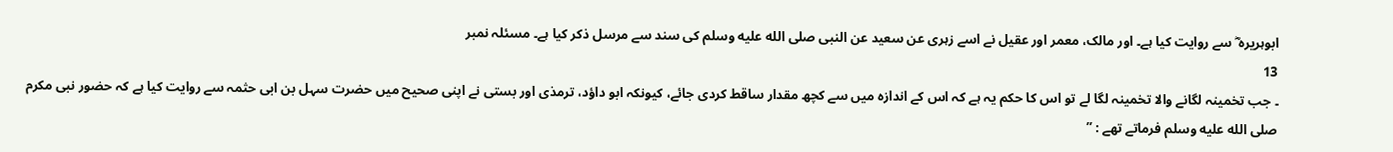ابوہریرہ ؓ سے روایت کیا ہے۔ اور مالک، معمر اور عقیل نے اسے زہری عن سعید عن النبی صلى الله عليه وسلم کی سند سے مرسل ذکر کیا ہے۔ مسئلہ نمبر
13
۔ جب تخمینہ لگانے والا تخمینہ لگا لے تو اس کا حکم یہ ہے کہ اس کے اندازہ میں سے کچھ مقدار ساقط کردی جائے، کیونکہ ابو داؤد، ترمذی اور بستی نے اپنی صحیح میں حضرت سہل بن ابی حثمہ سے روایت کیا ہے کہ حضور نبی مکرم صلى الله عليه وسلم فرماتے تھے : ”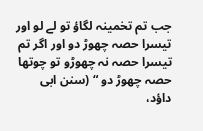جب تم تخمینہ لگاؤ تو لے لو اور تیسرا حصہ چھوڑ دو اور اگر تم تیسرا حصہ نہ چھوڑو تو چوتھا حصہ چھوڑ دو “ (سنن ابی داؤد،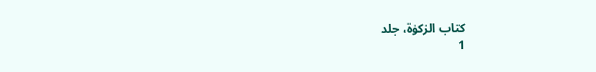کتاب الزکوٰۃ، جلد
1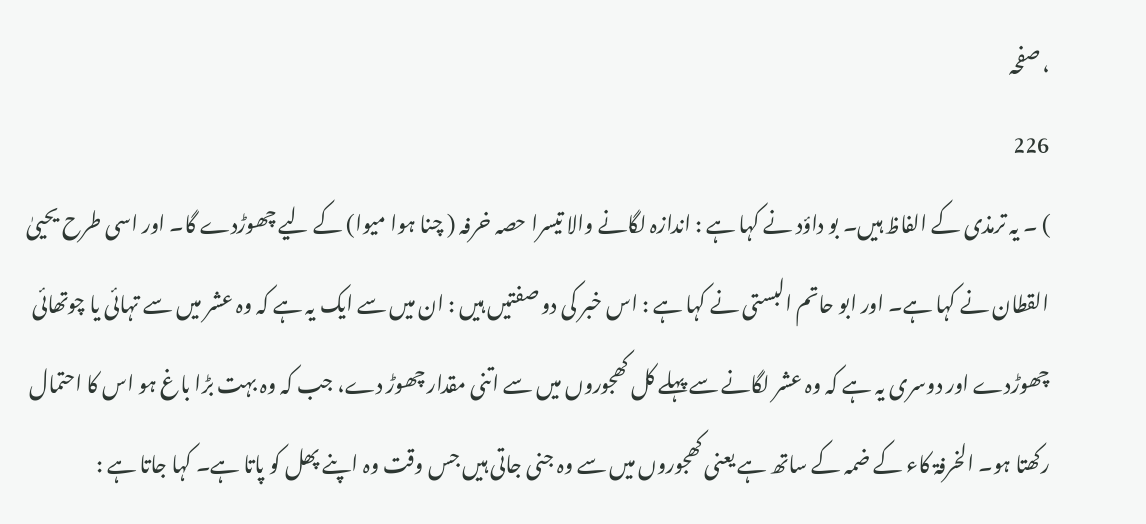، صفحہ
226
) ۔ یہ ترمذی کے الفاظ ہیں۔ بو داؤد نے کہا ہے : اندازہ لگانے والا تیسرا حصہ خرفہ ( چنا ہوا میوا) کے لیے چھوڑدے گا۔ اور اسی طرح یحییٰ القطان نے کہا ہے۔ اور ابو حاتم البستی نے کہا ہے : اس خبر کی دو صفتیں ہیں : ان میں سے ایک یہ ہے کہ وہ عشر میں سے تہائی یا چوتھائی چھوڑدے اور دوسری یہ ہے کہ وہ عشر لگانے سے پہلے کل کھجوروں میں سے اتنی مقدار چھوڑ دے، جب کہ وہ بہت بڑا باغ ہو اس کا احتمال رکھتا ہو۔ الخرفۃ کاء کے ضمہ کے ساتھ ہے یعنی کھجوروں میں سے وہ جنی جاتی ہیں جس وقت وہ اپنے پھل کو پاتا ہے۔ کہا جاتا ہے :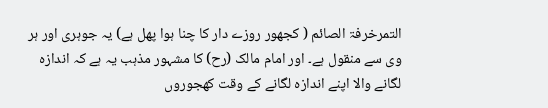التمرخرفۃ الصائم ( کجھور روزے دار کا چنا ہوا پھل ہے) یہ جوہری اور ہر وی سے منقول ہے۔ اور امام مالک (رح) کا مشہور مذہب یہ ہے کہ اندازہ لگانے والا اپنے اندازہ لگانے کے وقت کھجوروں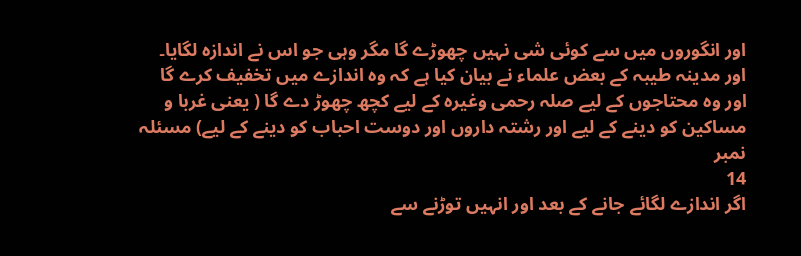اور انگوروں میں سے کوئی شی نہیں چھوڑے گا مگر وہی جو اس نے اندازہ لگایا۔ اور مدینہ طیبہ کے بعض علماء نے بیان کیا ہے کہ وہ اندازے میں تخفیف کرے گا اور وہ محتاجوں کے لیے صلہ رحمی وغیرہ کے لیے کچھ چھوڑ دے گا ( یعنی غربا و مساکین کو دینے کے لیے اور رشتہ داروں اور دوست احباب کو دینے کے لیے) مسئلہ نمبر
14
اگر اندازے لگائے جانے کے بعد اور انہیں توڑنے سے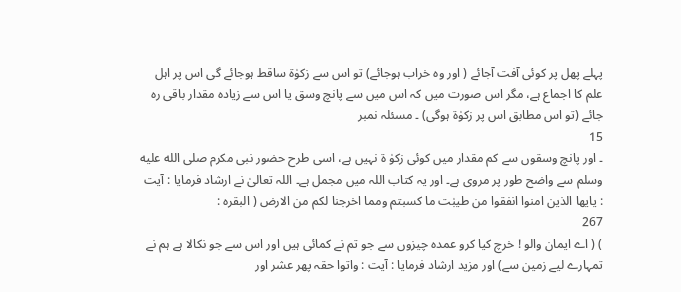پہلے پھل پر کوئی آفت آجائے ( اور وہ خراب ہوجائے) تو اس سے زکوٰۃ ساقط ہوجائے گی اس پر اہل علم کا اجماع ہے، مگر اس صورت میں کہ اس میں سے پانچ وسق یا اس سے زیادہ مقدار باقی رہ جائے (تو اس مطابق اس پر زکوٰۃ ہوگی) ۔ مسئلہ نمبر
15
۔ اور پانچ وسقوں سے کم مقدار میں کوئی زکوٰ ۃ نہیں ہے، اسی طرح حضور نبی مکرم صلى الله عليه وسلم سے واضح طور پر مروی ہے۔ اور یہ کتاب اللہ میں مجمل ہے۔ اللہ تعالیٰ نے ارشاد فرمایا : آیت : یایھا الذین امنوا انفقوا من طیبٰت ما کسبتم ومما اخرجنا لکم من الارض ( البقرہ :
267
) ( اے ایمان والو ! خرچ کیا کرو عمدہ چیزوں سے جو تم نے کمائی ہیں اور اس سے جو نکالا ہے ہم نے تمہارے لیے زمین سے) اور مزید ارشاد فرمایا : آیت : واتوا حقہ پھر عشر اور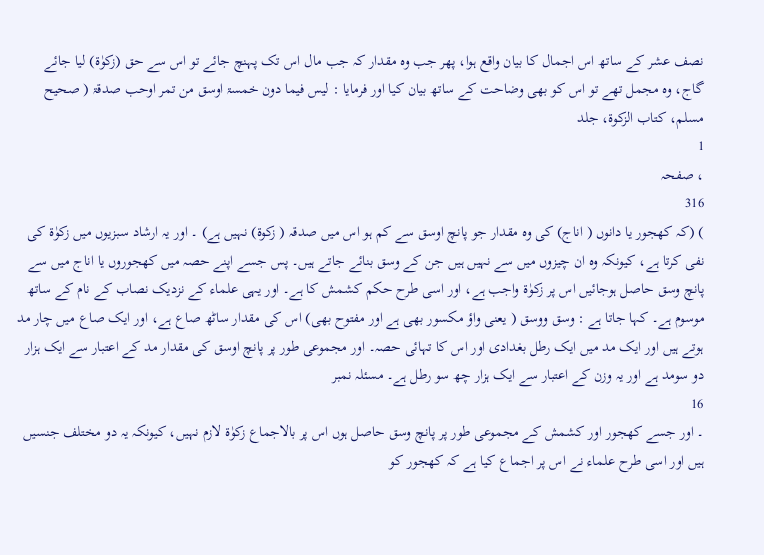نصف عشر کے ساتھ اس اجمال کا بیان واقع ہوا، پھر جب وہ مقدار کہ جب مال اس تک پہنچ جائے تو اس سے حق (زکوٰۃ) لیا جائے گاج، وہ مجمل تھے تو اس کو بھی وضاحت کے ساتھ بیان کیا اور فرمایا : لیس فیما دون خمسۃ اوسق من تمر اوحب صدقۃ ( صحیح مسلم، کتاب الزکوۃ، جلد
1
، صفحہ
316
) (کہ کھجور یا دانوں ( اناج) کی وہ مقدار جو پانچ اوسق سے کم ہو اس میں صدقہ ( زکوۃ) نہیں ہے) ۔ اور یہ ارشاد سبزیوں میں زکوٰۃ کی نفی کرتا ہے، کیونکہ وہ ان چیزوں میں سے نہیں ہیں جن کے وسق بنائے جاتے ہیں۔ پس جسے اپنے حصہ میں کھجوروں یا اناج میں سے پانچ وسق حاصل ہوجائیں اس پر زکوٰۃ واجب ہے، اور اسی طرح حکم کشمش کا ہے۔ اور یہی علماء کے نزدیک نصاب کے نام کے ساتھ موسوم ہے۔ کہا جاتا ہے : وسق ووسق ( یعنی واؤ مکسور بھی ہے اور مفتوح بھی) اس کی مقدار ساٹھ صاع ہے، اور ایک صاع میں چار مد ہوتے ہیں اور ایک مد میں ایک رطل بغدادی اور اس کا تہائی حصہ۔ اور مجموعی طور پر پانچ اوسق کی مقدار مد کے اعتبار سے ایک ہزار دو سومد ہے اور یہ وزن کے اعتبار سے ایک ہزار چھ سو رطل ہے۔ مسئلہ نمبر
16
۔ اور جسے کھجور اور کشمش کے مجموعی طور پر پانچ وسق حاصل ہوں اس پر بالاجماع زکوٰۃ لازم نہیں، کیونکہ یہ دو مختلف جنسیں ہیں اور اسی طرح علماء نے اس پر اجماع کیا ہے کہ کھجور کو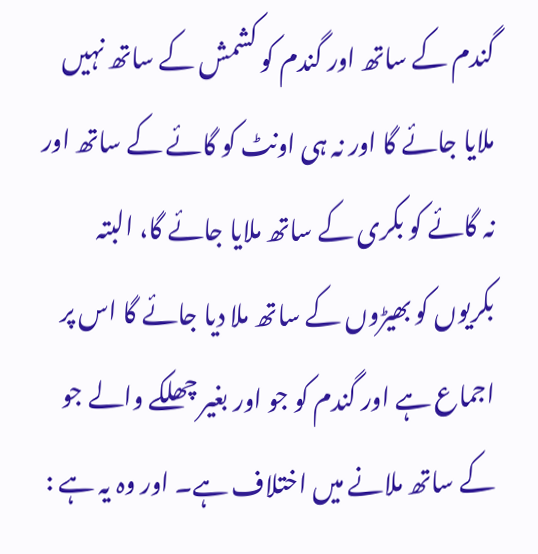گندم کے ساتھ اور گندم کو کشمش کے ساتھ نہیں ملایا جائے گا اور نہ ہی اونٹ کو گائے کے ساتھ اور نہ گائے کو بکری کے ساتھ ملایا جائے گا، البتہ بکریوں کو بھیڑوں کے ساتھ ملا دیا جائے گا اس پر اجماع ہے اور گندم کو جو اور بغیر چھلکے والے جو کے ساتھ ملانے میں اختلاف ہے۔ اور وہ یہ ہے :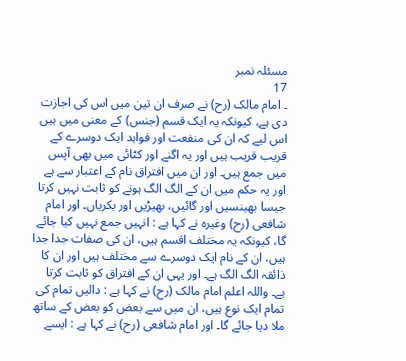مسئلہ نمبر
17
۔ امام مالک (رح) نے صرف ان تین میں اس کی اجازت دی ہے، کیونکہ یہ ایک قسم (جنس) کے معنی میں ہیں اس لیے کہ ان کی منفعت اور فواہد ایک دوسرے کے قریب قریب ہیں اور یہ اگنے اور کٹائی میں بھی آپس میں جمع ہیں۔ اور ان میں افتراق نام کے اعتبار سے ہے اور یہ حکم میں ان کے الگ الگ ہونے کو ثابت نہیں کرتا جیسا بھینسیں اور گائیں، بھیڑیں اور بکریاں۔ اور امام شافعی (رح) وغیرہ نے کہا ہے : انہیں جمع نہیں کیا جائے گا، کیونکہ یہ مختلف اقسم ہیں، ان کی صفات جدا جدا ہیں، ان کے نام ایک دوسرے سے مختلف ہیں اور ان کا ذائقہ الگ الگ ہے۔ اور یہی ان کے افتراق کو ثابت کرتا ہے۔ واللہ اعلم امام مالک (رح) نے کہا ہے : دالیں تمام کی تمام ایک نوع ہیں، ان میں سے بعض کو بعض کے ساتھ ملا دیا جائے گا۔ اور امام شافعی (رح) نے کہا ہے : ایسے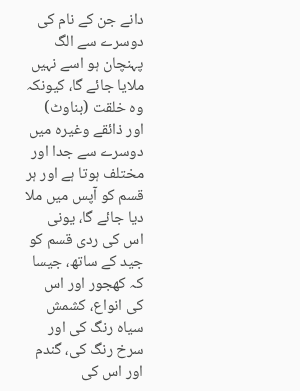دانے جن کے نام کی دوسرے سے الگ پہنچان ہو اسے نہیں ملایا جائے گا، کیونکہ وہ خلقت (بناوٹ) اور ذائقے وغیرہ میں دوسرے سے جدا اور مختلف ہوتا ہے اور ہر قسم کو آپس میں ملا دیا جائے گا، یونی اس کی ردی قسم کو جید کے ساتھ، جیسا کہ کھجور اور اس کی انواع، کشمش سیاہ رنگ کی اور سرخ رنگ کی، گندم اور اس کی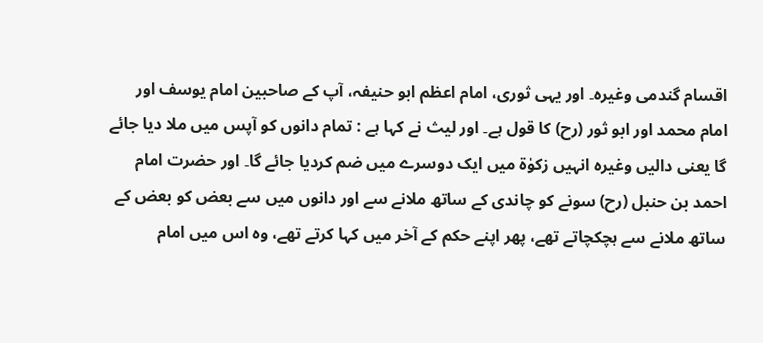اقسام گندمی وغیرہ۔ اور یہی ثوری، امام اعظم ابو حنیفہ، آپ کے صاحبین امام یوسف اور امام محمد اور ابو ثور (رح) کا قول ہے۔ اور لیث نے کہا ہے : تمام دانوں کو آپس میں ملا دیا جائے گا یعنی دالیں وغیرہ انہیں زکوٰۃ میں ایک دوسرے میں ضم کردیا جائے گا۔ اور حضرت امام احمد بن حنبل (رح) سونے کو چاندی کے ساتھ ملانے سے اور دانوں میں سے بعض کو بعض کے ساتھ ملانے سے ہچکچاتے تھے، پھر اپنے حکم کے آخر میں کہا کرتے تھے، وہ اس میں امام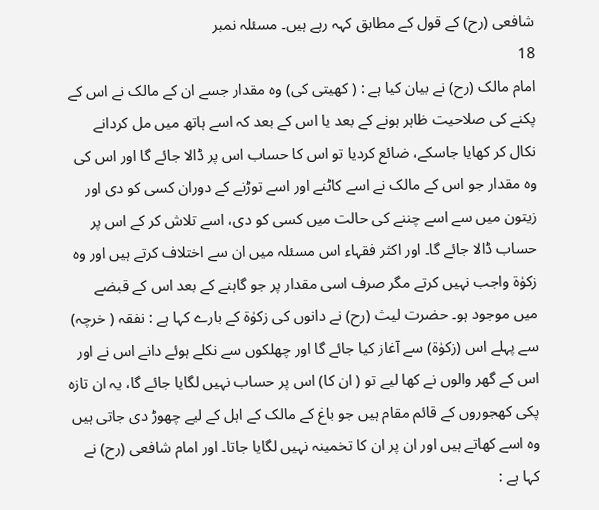شافعی (رح) کے قول کے مطابق کہہ رہے ہیں۔ مسئلہ نمبر
18
امام مالک (رح) نے بیان کیا ہے : ( کھیتی کی) وہ مقدار جسے ان کے مالک نے اس کے پکنے کی صلاحیت ظاہر ہونے کے بعد یا اس کے بعد کہ اسے ہاتھ میں مل کردانے نکال کر کھایا جاسکے، ضائع کردیا تو اس کا حساب اس پر ڈالا جائے گا اور اس کی وہ مقدار جو اس کے مالک نے اسے کاٹنے اور اسے توڑنے کے دوران کسی کو دی اور زیتون میں سے اسے چننے کی حالت میں کسی کو دی، اسے تلاش کر کے اس پر حساب ڈالا جائے گا۔ اور اکثر فقہاء اس مسئلہ میں ان سے اختلاف کرتے ہیں اور وہ زکوٰۃ واجب نہیں کرتے مگر صرف اسی مقدار پر جو گاہنے کے بعد اس کے قبضے میں موجود ہو۔ حضرت لیث (رح) نے دانوں کی زکوٰۃ کے بارے کہا ہے : نفقہ ( خرچہ) سے پہلے اس (زکوٰۃ) سے آغاز کیا جائے گا اور چھلکوں سے نکلے ہوئے دانے اس نے اور اس کے گھر والوں نے کھا لیے تو ( ان کا) اس پر حساب نہیں لگایا جائے گا، یہ ان تازہ پکی کھجوروں کے قائم مقام ہیں جو باغ کے مالک کے اہل کے لیے چھوڑ دی جاتی ہیں وہ اسے کھاتے ہیں اور ان پر ان کا تخمینہ نہیں لگایا جاتا۔ اور امام شافعی (رح) نے کہا ہے :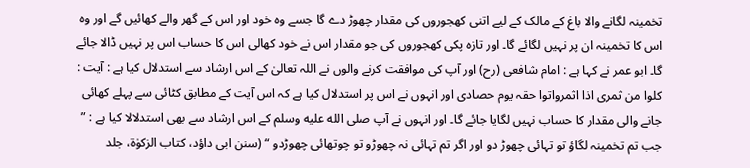تخمینہ لگانے والا باغ کے مالک کے لیے اتنی کھجوروں کی مقدار چھوڑ دے گا جسے وہ خود اور اس کے گھر والے کھائیں گے اور وہ اس کا تخمینہ ان پر نہیں لگائے گا۔ اور تازہ پکی کھجوروں کی جو مقدار اس نے خود کھالی اس کا حساب اس پر نہیں ڈالا جائے گا۔ ابو عمر نے کہا ہے : امام شافعی (رح) اور آپ کی موافقت کرنے والوں نے اللہ تعالیٰ کے اس ارشاد سے استدلال کیا ہے : آیت : کلوا من ثمری اذا اثمرواتوا حقہ یوم حصادی اور انہوں نے اس پر استدلال کیا ہے کہ اس آیت کے مطابق کٹائی سے پہلے کھائی جانے والی مقدار کا حساب نہیں لگایا جائے گا۔ اور انہوں نے آپ صلى الله عليه وسلم کے اس ارشاد سے بھی استدلالا کیا ہے : ” جب تم تخمینہ لگاؤ تو تہائی چھوڑ دو اور اگر تم تہائی نہ چھوڑو تو چوتھائی چھوڑدو “ (سنن ابی داؤد، کتاب الزکوٰۃ، جلد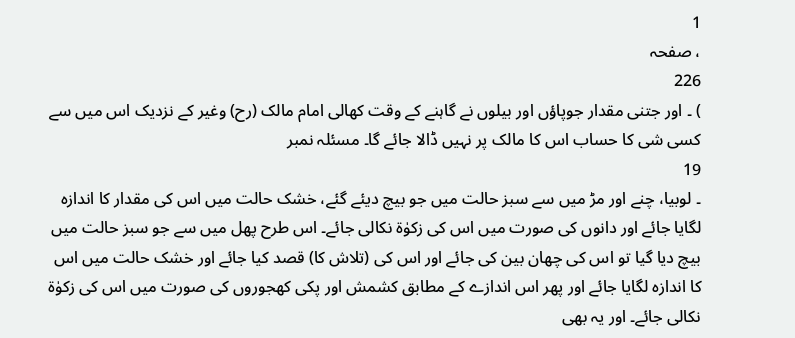1
، صفحہ
226
) ۔ اور جتنی مقدار جوپاؤں اور بیلوں نے گاہنے کے وقت کھالی امام مالک (رح) وغیر کے نزدیک اس میں سے کسی شی کا حساب اس کا مالک پر نہیں ڈالا جائے گا۔ مسئلہ نمبر
19
۔ لوبیا، چنے اور مڑ میں سے سبز حالت میں جو بیچ دیئے گئے، خشک حالت میں اس کی مقدار کا اندازہ لگایا جائے اور دانوں کی صورت میں اس کی زکوٰۃ نکالی جائے۔ اس طرح پھل میں سے جو سبز حالت میں بیچ دیا گیا تو اس کی چھان بین کی جائے اور اس کی (تلاش کا) قصد کیا جائے اور خشک حالت میں اس کا اندازہ لگایا جائے اور پھر اس اندازے کے مطابق کشمش اور پکی کھجوروں کی صورت میں اس کی زکوٰۃ نکالی جائے۔ اور یہ بھی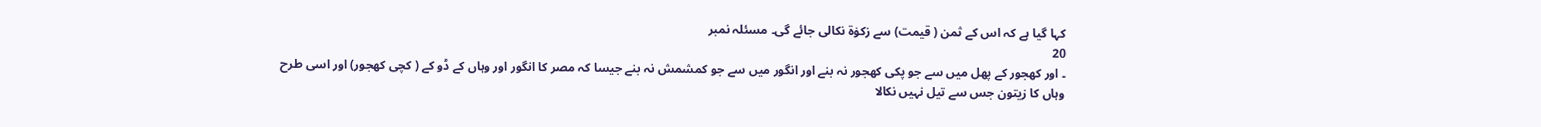کہا گیا ہے کہ اس کے ثمن ( قیمت) سے زکوٰۃ نکالی جائے گی۔ مسئلہ نمبر
20
۔ اور کھجور کے پھل میں سے جو پکی کھجور نہ بنے اور انگور میں سے جو کمشمش نہ بنے جیسا کہ مصر کا انگور اور وہاں کے ڈو کے ( کچی کھجور) اور اسی طرح وہاں کا زیتون جس سے تیل نہیں نکالا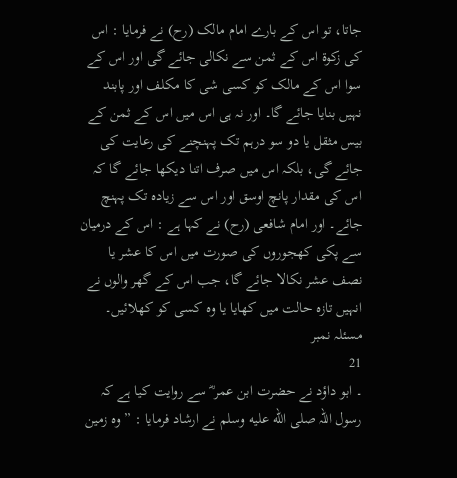جاتا، تو اس کے بارے امام مالک (رح) نے فرمایا : اس کی زکوۃ اس کے ثمن سے نکالی جائے گی اور اس کے سوا اس کے مالک کو کسی شی کا مکلف اور پابند نہیں بنایا جائے گا۔ اور نہ ہی اس میں اس کے ثمن کے بیس مثقل یا دو سو درہم تک پہنچنے کی رعایت کی جائے گی، بلکہ اس میں صرف اتنا دیکھا جائے گا کہ اس کی مقدار پانچ اوسق اور اس سے زیادہ تک پہنچ جائے۔ اور امام شافعی (رح) نے کہا ہے : اس کے درمیان سے پکی کھجوروں کی صورت میں اس کا عشر یا نصف عشر نکالا جائے گا، جب اس کے گھر والوں نے انہیں تازہ حالت میں کھایا یا وہ کسی کو کھلائیں۔ مسئلہ نمبر
21
۔ ابو داؤد نے حضرت ابن عمر ؓ سے روایت کیا ہے کہ رسول اللہ صلى الله عليه وسلم نے ارشاد فرمایا : ” وہ زمین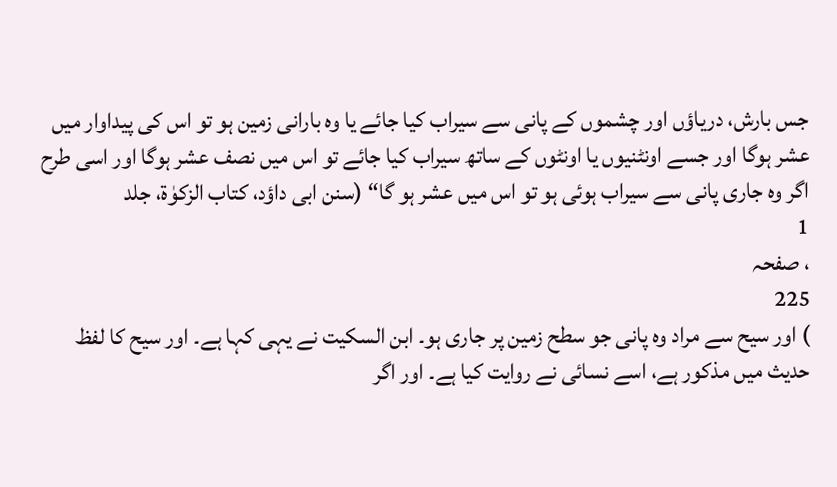جس بارش، دریاؤں اور چشموں کے پانی سے سیراب کیا جائے یا وہ بارانی زمین ہو تو اس کی پیداوار میں عشر ہوگا اور جسے اونٹنیوں یا اونٹوں کے ساتھ سیراب کیا جائے تو اس میں نصف عشر ہوگا اور اسی طرح اگر وہ جاری پانی سے سیراب ہوئی ہو تو اس میں عشر ہو گا“ (سنن ابی داؤد، کتاب الزکوٰۃ، جلد
1
، صفحہ
225
) اور سیح سے مراد وہ پانی جو سطح زمین پر جاری ہو۔ ابن السکیت نے یہی کہا ہے۔ اور سیح کا لفظ حدیث میں مذکور ہے، اسے نسائی نے روایت کیا ہے۔ اور اگر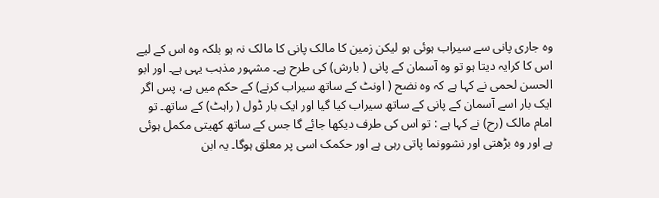وہ جاری پانی سے سیراب ہوئی ہو لیکن زمین کا مالک پانی کا مالک نہ ہو بلکہ وہ اس کے لیے اس کا کرایہ دیتا ہو تو وہ آسمان کے پانی ( بارش) کی طرح ہے۔ مشہور مذہب یہی ہے۔ اور ابو الحسن لحمی نے کہا ہے کہ وہ نضح ( اونٹ کے ساتھ سیراب کرنے) کے حکم میں ہے، پس اگر ایک بار اسے آسمان کے پانی کے ساتھ سیراب کیا گیا اور ایک بار ڈول ( راہٹ) کے ساتھ۔ تو امام مالک (رح) نے کہا ہے : تو اس کی طرف دیکھا جائے گا جس کے ساتھ کھیتی مکمل ہوئی ہے اور وہ بڑھتی اور نشوونما پاتی رہی ہے اور حکمک اسی پر معلق ہوگا۔ یہ ابن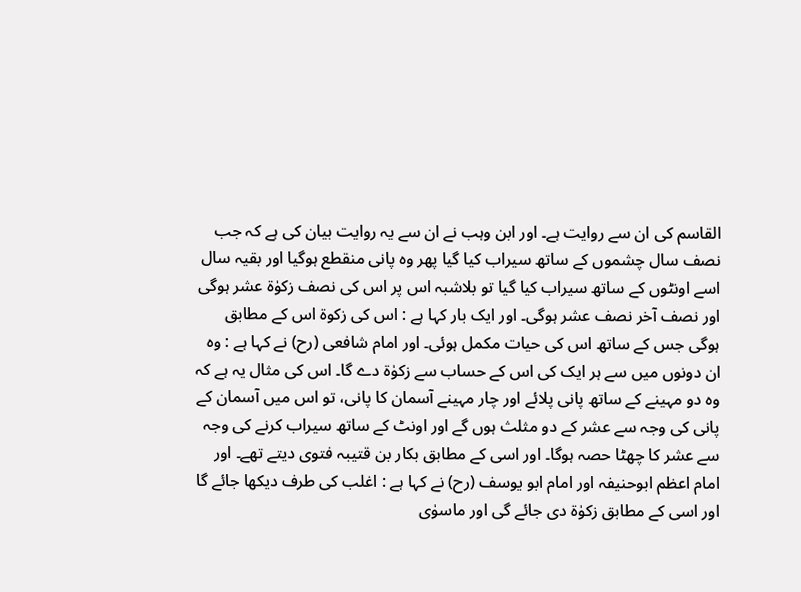القاسم کی ان سے روایت ہے۔ اور ابن وہب نے ان سے یہ روایت بیان کی ہے کہ جب نصف سال چشموں کے ساتھ سیراب کیا گیا پھر وہ پانی منقطع ہوگیا اور بقیہ سال اسے اونٹوں کے ساتھ سیراب کیا گیا تو بلاشبہ اس پر اس کی نصف زکوٰۃ عشر ہوگی اور نصف آخر نصف عشر ہوگی۔ اور ایک بار کہا ہے : اس کی زکوۃ اس کے مطابق ہوگی جس کے ساتھ اس کی حیات مکمل ہوئی۔ اور امام شافعی (رح) نے کہا ہے : وہ ان دونوں میں سے ہر ایک کی اس کے حساب سے زکوٰۃ دے گا۔ اس کی مثال یہ ہے کہ وہ دو مہینے کے ساتھ پانی پلائے اور چار مہینے آسمان کا پانی، تو اس میں آسمان کے پانی کی وجہ سے عشر کے دو مثلث ہوں گے اور اونٹ کے ساتھ سیراب کرنے کی وجہ سے عشر کا چھٹا حصہ ہوگا۔ اور اسی کے مطابق بکار بن قتیبہ فتوی دیتے تھے۔ اور امام اعظم ابوحنیفہ اور امام ابو یوسف (رح) نے کہا ہے : اغلب کی طرف دیکھا جائے گا اور اسی کے مطابق زکوٰۃ دی جائے گی اور ماسوٰی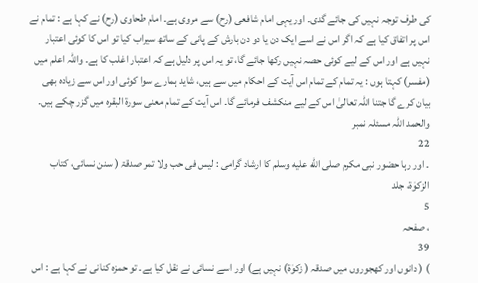کی طرف توجہ نہیں کی جائے گدی۔ اور یہی امام شافعی (رح) سے مروی ہے۔ امام طحاوی (رح) نے کہا ہے : تمام نے اس پر اتفاق کیا ہے کہ اگر اس نے اسے ایک دن یا دو دن بارش کے پانی کے ساتھ سیراب کیا تو اس کا کوئی اعتبار نہیں ہے اور اس کے لیے کوئی حصہ نہیں رکھا جائے گا، تو یہ اس پر دلیل ہے کہ اعتبار اغلب کا ہے۔ واللہ اعلم میں (مفسر) کہتا ہوں : یہ تمام کے تمام اس آیت کے احکام میں سے ہیں، شاید ہمارے سوا کوئی اور اس سے زیادہ بھی بیان کرے گا جتنا اللہ تعالیٰ اس کے لیے منکشف فرمائے گا۔ اس آیت کے تمام معنی سورة البقرہ میں گزر چکے ہیں۔ والحمد اللہ مسئلہ نمبر
22
۔ اور رہا حضور نبی مکرم صلى الله عليه وسلم کا ارشاد گرامی : لیس فی حب ولا تمر صدقۃ ( سنن نسائی، کتاب الزکوٰۃ، جلد
5
، صفحہ
39
) ( دانوں اور کھجوروں میں صدقہ ( زکوٰۃ) نہیں ہے) اور اسے نسائی نے نقل کیا ہے۔ تو حمزہ کنانی نے کہا ہے : اس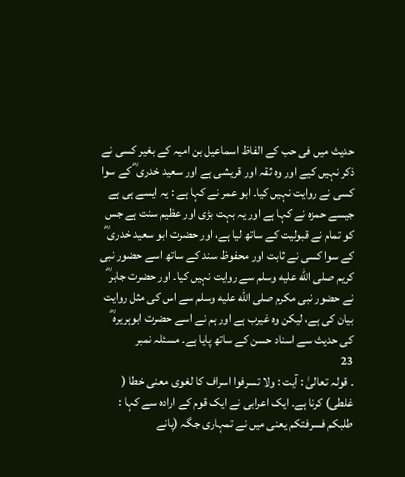حدیث میں فی حب کے الفاظ اسماعیل بن امیہ کے بغیر کسی نے ذکر نہیں کیے اور وہ ثقہ اور قریشی ہے اور سعید خدری ؓ کے سوا کسی نے روایت نہیں کیا۔ ابو عمر نے کہا ہے : یہ ایسے ہی ہے جیسے حمزہ نے کہا ہے اور یہ بہت بڑی اور عظیم سنت ہے جس کو تمام نے قبولیت کے ساتھ لیا ہے، اور حضرت ابو سعید خدری ؓ کے سوا کسی نے ثابت اور محفوظ سند کے ساتھ اسے حضور نبی کریم صلى الله عليه وسلم سے روایت نہیں کیا۔ اور حضرت جابر ؓ نے حضور نبی مکرم صلى الله عليه وسلم سے اس کی مثل روایت بیان کی ہے، لیکن وہ غیرب ہے اور ہم نے اسے حضرت ابوہریرہ ؓ کی حدیث سے اسناد حسن کے ساتھ پایا ہے۔ مسئلہ نمبر
23
۔ قولہ تعالیٰ : آیت : ولا تسرفوا اسراف کا لغوی معنی خطا ( غلطی) کرنا ہے۔ ایک اعرابی نے ایک قوم کے ارادہ سے کہا : طلبکم فسرفتکم یعنی میں نے تمہاری جگہ (پانے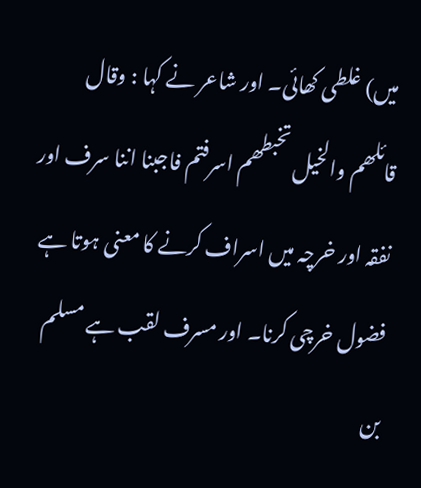میں) غلطی کھائی۔ اور شاعر نے کہا : وقال قائلھم والخیل تخبطھم اسرفتم فاجبنا اننا سرف اور نفقہ اور خرچہ میں اسراف کرنے کا معنی ہوتا ہے فضول خرچی کرنا۔ اور مسرف لقب ہے مسلم بن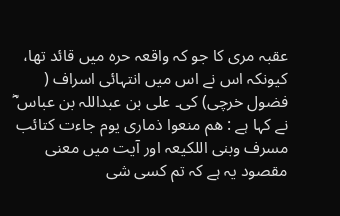عقبہ مری کا جو کہ واقعہ حرہ میں قائد تھا، کیونکہ اس نے اس میں انتہائی اسراف ( فضول خرچی) کی۔ علی بن عبداللہ بن عباس ؓ نے کہا ہے : ھم منعوا ذماری یوم جاءت کتائب مسرف وبنی اللکیعہ اور آیت میں معنی مقصود یہ ہے کہ تم کسی شی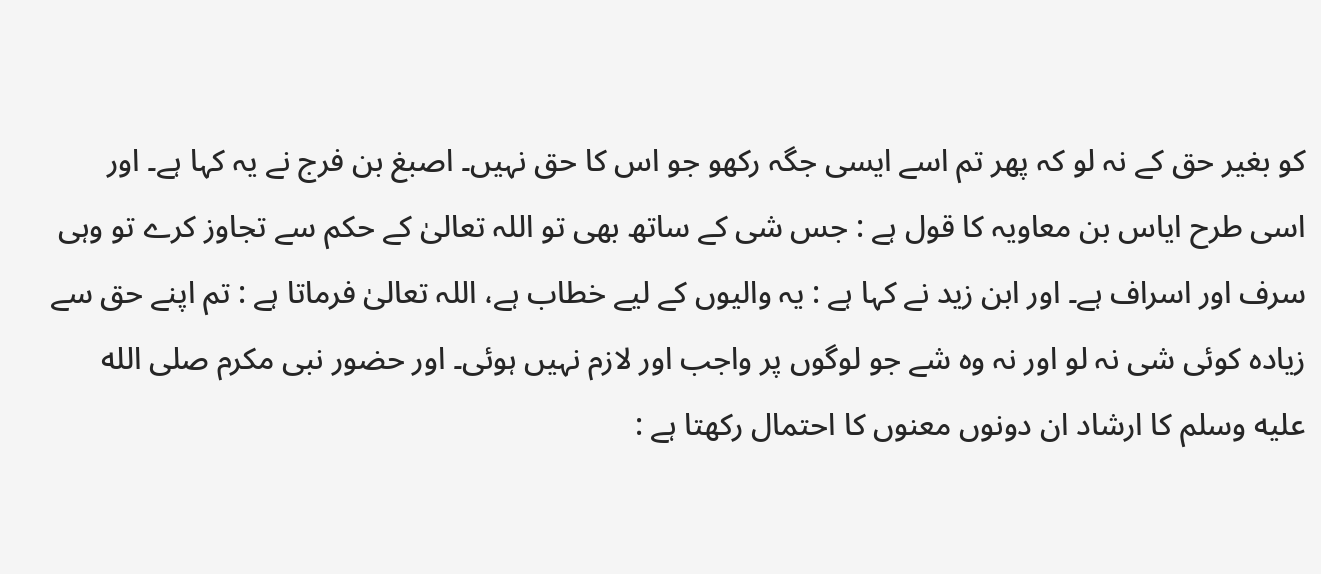کو بغیر حق کے نہ لو کہ پھر تم اسے ایسی جگہ رکھو جو اس کا حق نہیں۔ اصبغ بن فرج نے یہ کہا ہے۔ اور اسی طرح ایاس بن معاویہ کا قول ہے : جس شی کے ساتھ بھی تو اللہ تعالیٰ کے حکم سے تجاوز کرے تو وہی سرف اور اسراف ہے۔ اور ابن زید نے کہا ہے : یہ والیوں کے لیے خطاب ہے، اللہ تعالیٰ فرماتا ہے : تم اپنے حق سے زیادہ کوئی شی نہ لو اور نہ وہ شے جو لوگوں پر واجب اور لازم نہیں ہوئی۔ اور حضور نبی مکرم صلى الله عليه وسلم کا ارشاد ان دونوں معنوں کا احتمال رکھتا ہے :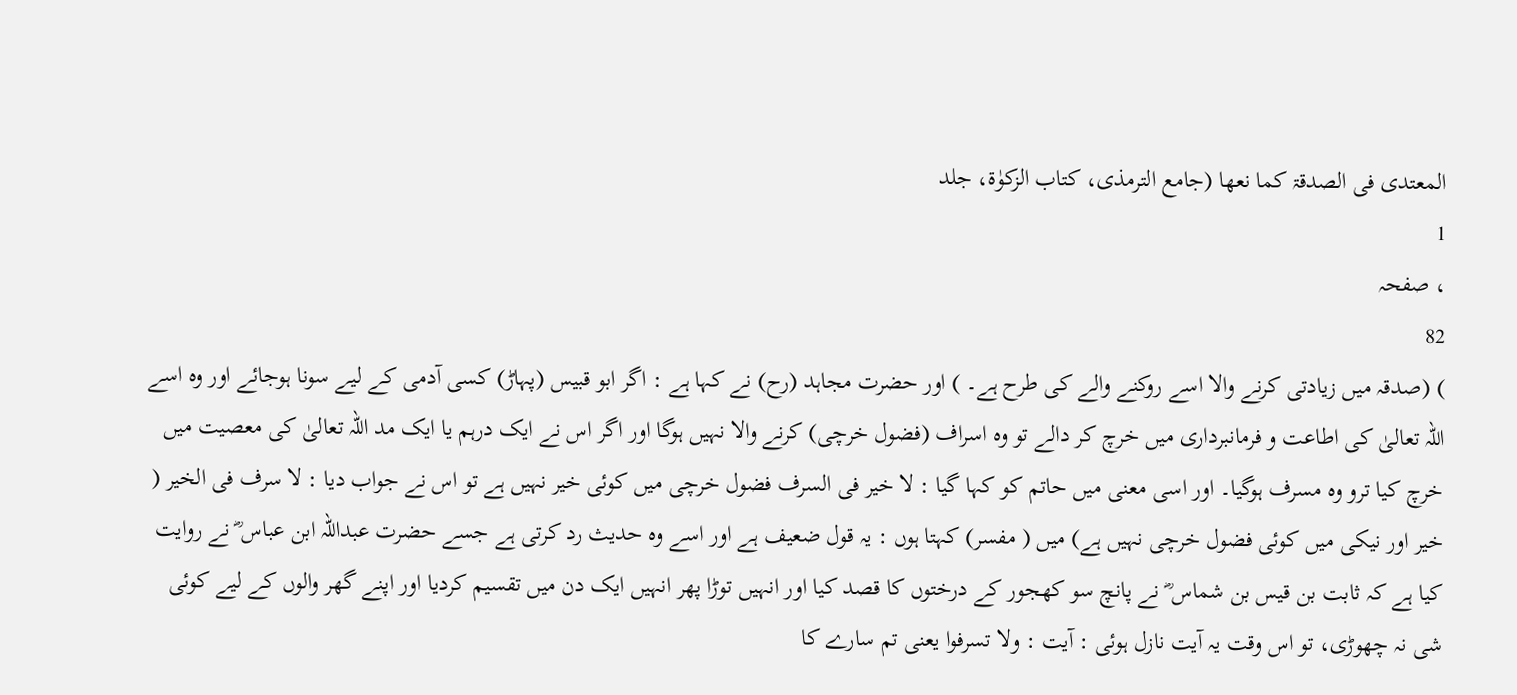المعتدی فی الصدقۃ کما نعھا (جامع الترمذی، کتاب الزکوٰۃ، جلد
1
، صفحہ
82
) (صدقہ میں زیادتی کرنے والا اسے روکنے والے کی طرح ہے۔ ) اور حضرت مجاہد (رح) نے کہا ہے : اگر ابو قبیس (پہاڑ) کسی آدمی کے لیے سونا ہوجائے اور وہ اسے اللہ تعالیٰ کی اطاعت و فرمانبرداری میں خرچ کر دالے تو وہ اسراف (فضول خرچی) کرنے والا نہیں ہوگا اور اگر اس نے ایک درہم یا ایک مد اللہ تعالیٰ کی معصیت میں خرچ کیا ترو وہ مسرف ہوگیا۔ اور اسی معنی میں حاتم کو کہا گیا : لا خیر فی السرف فضول خرچی میں کوئی خیر نہیں ہے تو اس نے جواب دیا : لا سرف فی الخیر ( خیر اور نیکی میں کوئی فضول خرچی نہیں ہے) میں ( مفسر) کہتا ہوں : یہ قول ضعیف ہے اور اسے وہ حدیث رد کرتی ہے جسے حضرت عبداللہ ابن عباس ؓ نے روایت کیا ہے کہ ثابت بن قیس بن شماس ؓ نے پانچ سو کھجور کے درختوں کا قصد کیا اور انہیں توڑا پھر انہیں ایک دن میں تقسیم کردیا اور اپنے گھر والوں کے لیے کوئی شی نہ چھوڑی، تو اس وقت یہ آیت نازل ہوئی : آیت : ولا تسرفوا یعنی تم سارے کا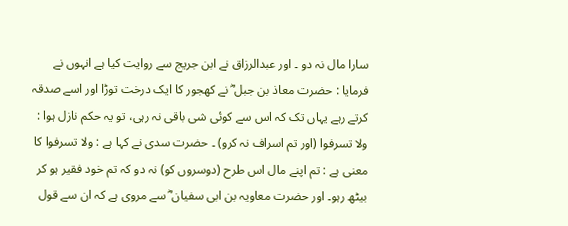سارا مال نہ دو ۔ اور عبدالرزاق نے ابن جریج سے روایت کیا ہے انہوں نے فرمایا : حضرت معاذ بن جبل ؓ نے کھجور کا ایک درخت توڑا اور اسے صدقہ کرتے رہے یہاں تک کہ اس سے کوئی شی باقی نہ رہی، تو یہ حکم نازل ہوا : ولا تسرفوا (اور تم اسراف نہ کرو) ۔ حضرت سدی نے کہا ہے : ولا تسرفوا کا معنی ہے : تم اپنے مال اس طرح (دوسروں کو) نہ دو کہ تم خود فقیر ہو کر بیٹھ رہو۔ اور حضرت معاویہ بن ابی سفیان ؓ سے مروی ہے کہ ان سے قول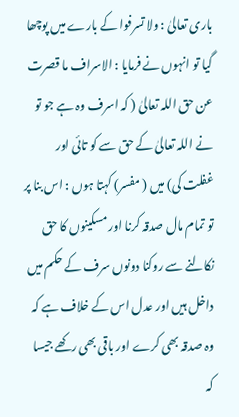باری تعالیٰ : ولا تسرفوا کے بارے میں پوچھا گیا تو انہوں نے فرمایا : الاسراف ما قصرت عن حق اللہ تعالیٰ ( کہ اسرف وہ ہے جو تو نے اللہ تعالیٰ کے حق سے کو تائی اور غفلت کی) میں ( مفسر) کہتا ہوں : اس بنا پر تو تمام مال صدقہ کرنا اور مسکینوں کا حق نکالنے سے روکنا دونوں سرف کے حکم میں داخل ہیں اور عدل اس کے خلاف ہے کہ وہ صدقہ بھی کرے اور باقی بھی رکھے جیسا کہ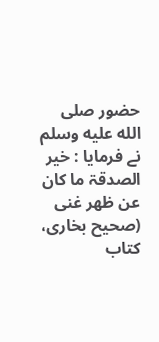حضور صلى الله عليه وسلم نے فرمایا : خیر الصدقۃ ما کان عن ظھر غنی (صحیح بخاری، کتاب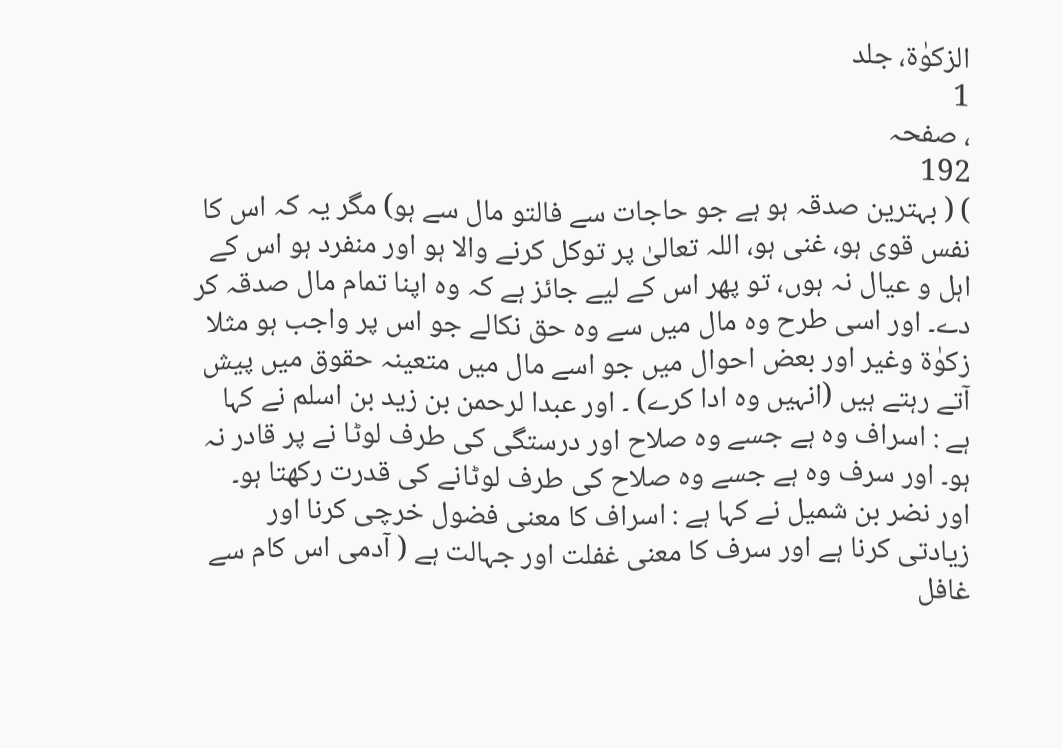الزکوٰۃ، جلد
1
، صفحہ
192
) ( بہترین صدقہ ہو ہے جو حاجات سے فالتو مال سے ہو) مگر یہ کہ اس کا نفس قوی ہو، غنی ہو، اللہ تعالیٰ پر توکل کرنے والا ہو اور منفرد ہو اس کے اہل و عیال نہ ہوں، تو پھر اس کے لیے جائز ہے کہ وہ اپنا تمام مال صدقہ کر دے۔ اور اسی طرح وہ مال میں سے وہ حق نکالے جو اس پر واجب ہو مثلا زکوٰۃ وغیر اور بعض احوال میں جو اسے مال میں متعینہ حقوق میں پیش آتے رہتے ہیں (انہیں وہ ادا کرے) ۔ اور عبدا لرحمن بن زید بن اسلم نے کہا ہے : اسراف وہ ہے جسے وہ صلاح اور درستگی کی طرف لوٹا نے پر قادر نہ ہو۔ اور سرف وہ ہے جسے وہ صلاح کی طرف لوٹانے کی قدرت رکھتا ہو۔ اور نضر بن شمیل نے کہا ہے : اسراف کا معنی فضول خرچی کرنا اور زیادتی کرنا ہے اور سرف کا معنی غفلت اور جہالت ہے ( آدمی اس کام سے غافل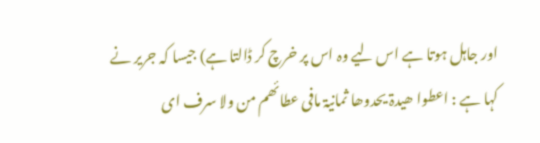اور جاہل ہوتا ہے اس لیے وہ اس پر خرچ کر ڈالتا ہے) جیسا کہ جریر نے کہا ہے : اعطوا ھیدۃ یحدوھا ثمانیۃ مافی عطائھم من ولا سرف ای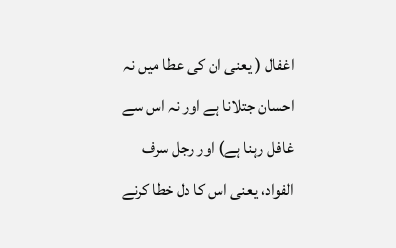اغفال ( یعنی ان کی عطا میں نہ احسان جتلانا ہے اور نہ اس سے غافل رہنا ہے) اور رجل سرف الفواد، یعنی اس کا دل خطا کرنے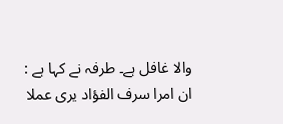والا غافل ہے۔ طرفہ نے کہا ہے : ان امرا سرف الفؤاد یری عملا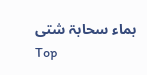بماء سحابۃ شتی
Top